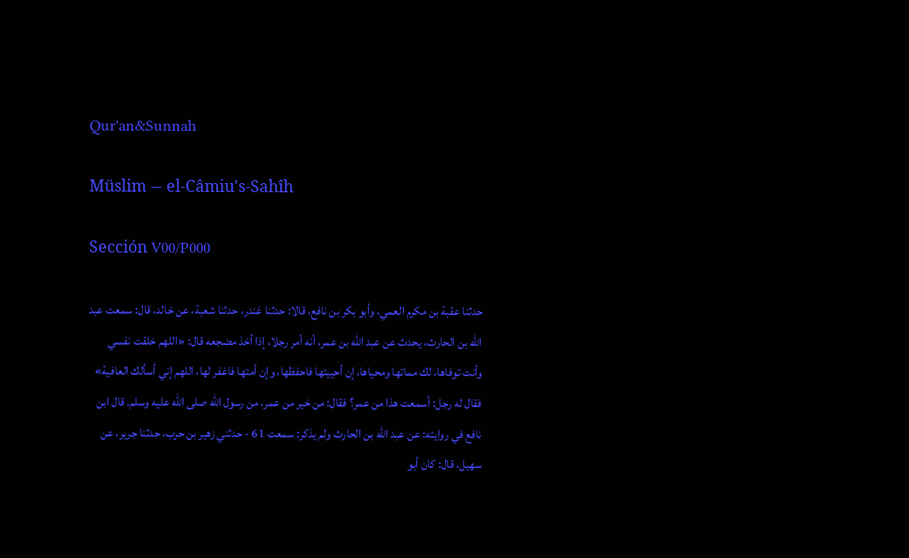Qur'an&Sunnah

Müslim — el-Câmiu's-Sahîh

Sección V00/P000

حدثنا عقبة بن مكرم العمي، وأبو بكر بن نافع، قالا: حدثنا غندر، حدثنا شعبة، عن خالد، قال: سمعت عبد الله بن الحارث، يحدث عن عبد الله بن عمر، أنه أمر رجلا، إذا أخذ مضجعه قال: «اللهم خلقت نفسي وأنت توفاها، لك مماتها ومحياها، إن أحييتها فاحفظها، وإن أمتها فاغفر لها، اللهم إني أسألك العافية» فقال له رجل: أسمعت هذا من عمر؟ فقال: من خير من عمر، من رسول الله صلى الله عليه وسلم. قال ابن نافع في روايته: عن عبد الله بن الحارث ولم يذكر: سمعت 61 - حدثني زهير بن حرب، حدثنا جرير، عن سهيل، قال: كان أبو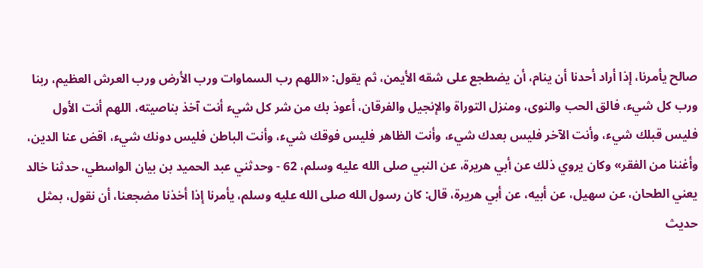صالح يأمرنا، إذا أراد أحدنا أن ينام، أن يضطجع على شقه الأيمن، ثم يقول: «اللهم رب السماوات ورب الأرض ورب العرش العظيم، ربنا ورب كل شيء، فالق الحب والنوى، ومنزل التوراة والإنجيل والفرقان، أعوذ بك من شر كل شيء أنت آخذ بناصيته، اللهم أنت الأول فليس قبلك شيء، وأنت الآخر فليس بعدك شيء، وأنت الظاهر فليس فوقك شيء، وأنت الباطن فليس دونك شيء، اقض عنا الدين، وأغننا من الفقر» وكان يروي ذلك عن أبي هريرة، عن النبي صلى الله عليه وسلم، 62 - وحدثني عبد الحميد بن بيان الواسطي، حدثنا خالد يعني الطحان، عن سهيل، عن أبيه، عن أبي هريرة، قال: كان رسول الله صلى الله عليه وسلم، يأمرنا إذا أخذنا مضجعنا، أن نقول، بمثل حديث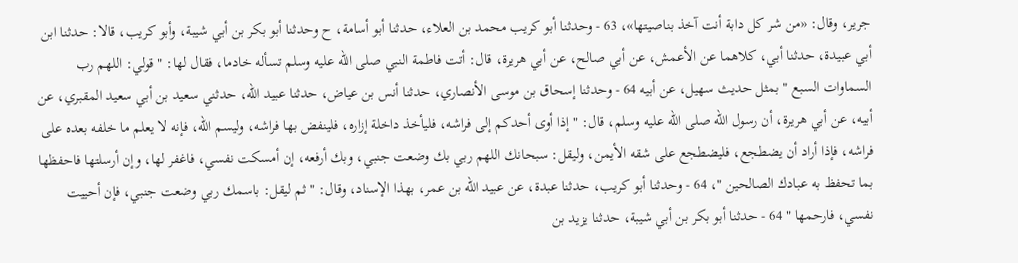جرير، وقال: «من شر كل دابة أنت آخذ بناصيتها»، 63 - وحدثنا أبو كريب محمد بن العلاء، حدثنا أبو أسامة، ح وحدثنا أبو بكر بن أبي شيبة، وأبو كريب، قالا: حدثنا ابن أبي عبيدة، حدثنا أبي، كلاهما عن الأعمش، عن أبي صالح، عن أبي هريرة، قال: أتت فاطمة النبي صلى الله عليه وسلم تسأله خادما، فقال لها: " قولي: اللهم رب السماوات السبع " بمثل حديث سهيل، عن أبيه 64 - وحدثنا إسحاق بن موسى الأنصاري، حدثنا أنس بن عياض، حدثنا عبيد الله، حدثني سعيد بن أبي سعيد المقبري، عن أبيه، عن أبي هريرة، أن رسول الله صلى الله عليه وسلم، قال: " إذا أوى أحدكم إلى فراشه، فليأخذ داخلة إزاره، فلينفض بها فراشه، وليسم الله، فإنه لا يعلم ما خلفه بعده على فراشه، فإذا أراد أن يضطجع، فليضطجع على شقه الأيمن، وليقل: سبحانك اللهم ربي بك وضعت جنبي، وبك أرفعه، إن أمسكت نفسي، فاغفر لها، وإن أرسلتها فاحفظها بما تحفظ به عبادك الصالحين "، 64 - وحدثنا أبو كريب، حدثنا عبدة، عن عبيد الله بن عمر، بهذا الإسناد، وقال: " ثم ليقل: باسمك ربي وضعت جنبي، فإن أحييت نفسي، فارحمها " 64 - حدثنا أبو بكر بن أبي شيبة، حدثنا يزيد بن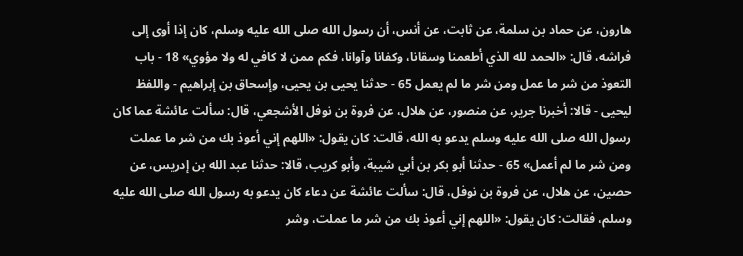هارون، عن حماد بن سلمة، عن ثابت، عن أنس، أن رسول الله صلى الله عليه وسلم، كان إذا أوى إلى فراشه، قال: «الحمد لله الذي أطعمنا وسقانا، وكفانا وآوانا، فكم ممن لا كافي له ولا مؤوي» 18 - باب التعوذ من شر ما عمل ومن شر ما لم يعمل 65 - حدثنا يحيى بن يحيى، وإسحاق بن إبراهيم - واللفظ ليحيى - قالا: أخبرنا جرير، عن منصور، عن هلال، عن فروة بن نوفل الأشجعي، قال: سألت عائشة عما كان رسول الله صلى الله عليه وسلم يدعو به الله، قالت: كان يقول: «اللهم إني أعوذ بك من شر ما عملت ومن شر ما لم أعمل» 65 - حدثنا أبو بكر بن أبي شيبة، وأبو كريب، قالا: حدثنا عبد الله بن إدريس، عن حصين، عن هلال، عن فروة بن نوفل، قال: سألت عائشة عن دعاء كان يدعو به رسول الله صلى الله عليه وسلم، فقالت: كان يقول: «اللهم إني أعوذ بك من شر ما عملت، وشر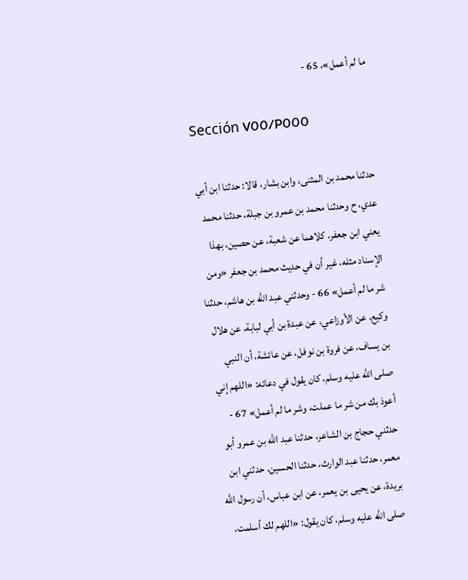ما لم أعمل»، 65 -

Sección V00/P000

حدثنا محمد بن المثنى، وابن بشار، قالا: حدثنا ابن أبي عدي، ح وحدثنا محمد بن عمرو بن جبلة، حدثنا محمد يعني ابن جعفر، كلاهما عن شعبة، عن حصين، بهذا الإسناد مثله، غير أن في حديث محمد بن جعفر «ومن شر ما لم أعمل» 66 - وحدثني عبد الله بن هاشم، حدثنا وكيع، عن الأوزاعي، عن عبدة بن أبي لبابة، عن هلال بن يساف، عن فروة بن نوفل، عن عائشة، أن النبي صلى الله عليه وسلم، كان يقول في دعائه: «اللهم إني أعوذ بك من شر ما عملت، وشر ما لم أعمل» 67 - حدثني حجاج بن الشاعر، حدثنا عبد الله بن عمرو أبو معمر، حدثنا عبد الوارث، حدثنا الحسين، حدثني ابن بريدة، عن يحيى بن يعمر، عن ابن عباس، أن رسول الله صلى الله عليه وسلم، كان يقول: «اللهم لك أسلمت،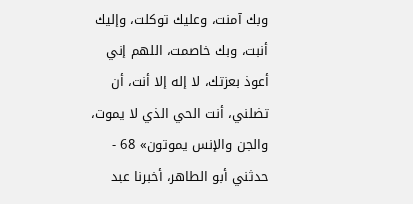وبك آمنت، وعليك توكلت، وإليك أنبت، وبك خاصمت، اللهم إني أعوذ بعزتك، لا إله إلا أنت، أن تضلني، أنت الحي الذي لا يموت، والجن والإنس يموتون» 68 - حدثني أبو الطاهر، أخبرنا عبد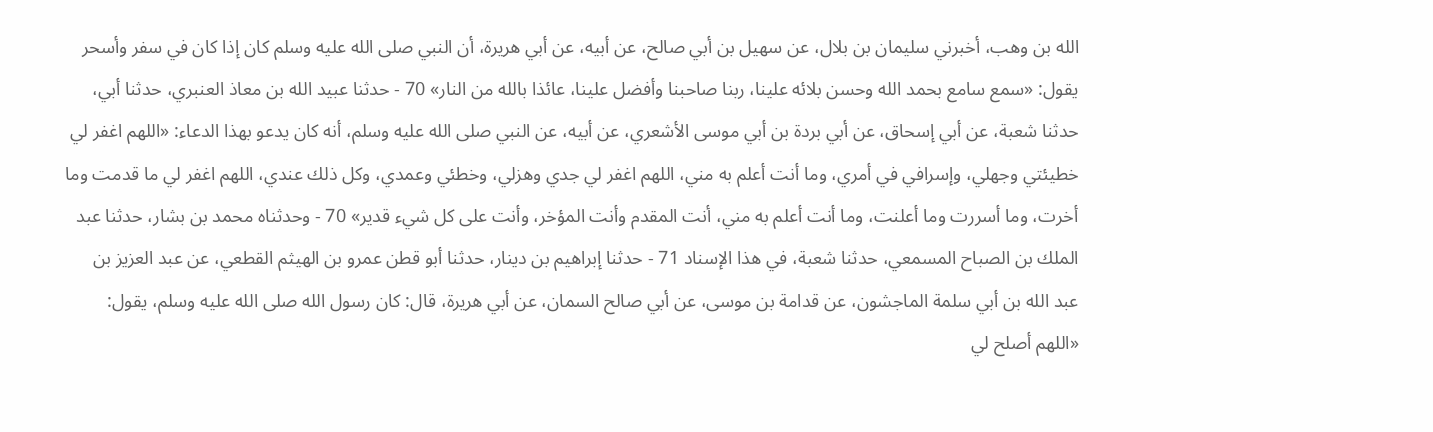الله بن وهب، أخبرني سليمان بن بلال، عن سهيل بن أبي صالح، عن أبيه، عن أبي هريرة، أن النبي صلى الله عليه وسلم كان إذا كان في سفر وأسحر يقول: «سمع سامع بحمد الله وحسن بلائه علينا، ربنا صاحبنا وأفضل علينا، عائذا بالله من النار» 70 - حدثنا عبيد الله بن معاذ العنبري، حدثنا أبي، حدثنا شعبة، عن أبي إسحاق، عن أبي بردة بن أبي موسى الأشعري، عن أبيه، عن النبي صلى الله عليه وسلم، أنه كان يدعو بهذا الدعاء: «اللهم اغفر لي خطيئتي وجهلي، وإسرافي في أمري، وما أنت أعلم به مني، اللهم اغفر لي جدي وهزلي، وخطئي وعمدي، وكل ذلك عندي، اللهم اغفر لي ما قدمت وما أخرت، وما أسررت وما أعلنت، وما أنت أعلم به مني، أنت المقدم وأنت المؤخر، وأنت على كل شيء قدير» 70 - وحدثناه محمد بن بشار، حدثنا عبد الملك بن الصباح المسمعي، حدثنا شعبة، في هذا الإسناد 71 - حدثنا إبراهيم بن دينار، حدثنا أبو قطن عمرو بن الهيثم القطعي، عن عبد العزيز بن عبد الله بن أبي سلمة الماجشون، عن قدامة بن موسى، عن أبي صالح السمان، عن أبي هريرة، قال: كان رسول الله صلى الله عليه وسلم، يقول: «اللهم أصلح لي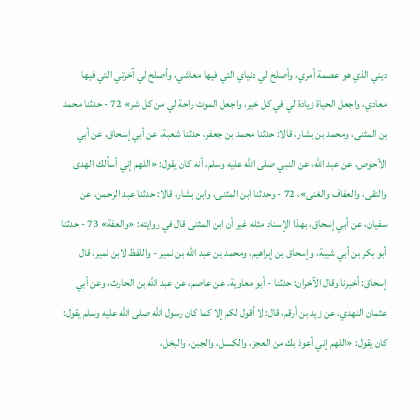ديني الذي هو عصمة أمري، وأصلح لي دنياي التي فيها معاشي، وأصلح لي آخرتي التي فيها معادي، واجعل الحياة زيادة لي في كل خير، واجعل الموت راحة لي من كل شر» 72 - حدثنا محمد بن المثنى، ومحمد بن بشار، قالا: حدثنا محمد بن جعفر، حدثنا شعبة، عن أبي إسحاق، عن أبي الأحوص، عن عبد الله، عن النبي صلى الله عليه وسلم، أنه كان يقول: «اللهم إني أسألك الهدى والتقى، والعفاف والغنى»، 72 - وحدثنا ابن المثنى، وابن بشار، قالا: حدثنا عبد الرحمن، عن سفيان، عن أبي إسحاق، بهذا الإسناد مثله غير أن ابن المثنى قال في روايته: «والعفة» 73 - حدثنا أبو بكر بن أبي شيبة، وإسحاق بن إبراهيم، ومحمد بن عبد الله بن نمير - واللفظ لابن نمير، قال إسحاق: أخبرنا وقال الآخران: حدثنا - أبو معاوية، عن عاصم، عن عبد الله بن الحارث، وعن أبي عثمان النهدي، عن زيد بن أرقم، قال: لا أقول لكم إلا كما كان رسول الله صلى الله عليه وسلم يقول: كان يقول: «اللهم إني أعوذ بك من العجز، والكسل، والجبن، والبخل،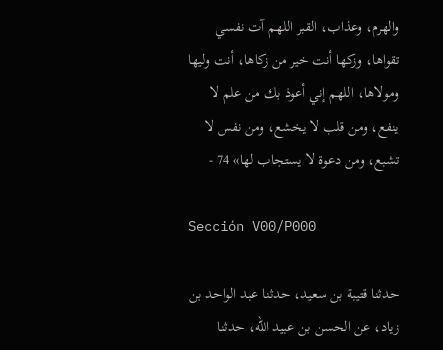والهرم، وعذاب، القبر اللهم آت نفسي تقواها، وزكها أنت خير من زكاها، أنت وليها ومولاها، اللهم إني أعوذ بك من علم لا ينفع، ومن قلب لا يخشع، ومن نفس لا تشبع، ومن دعوة لا يستجاب لها» 74 -

Sección V00/P000

حدثنا قتيبة بن سعيد، حدثنا عبد الواحد بن زياد، عن الحسن بن عبيد الله، حدثنا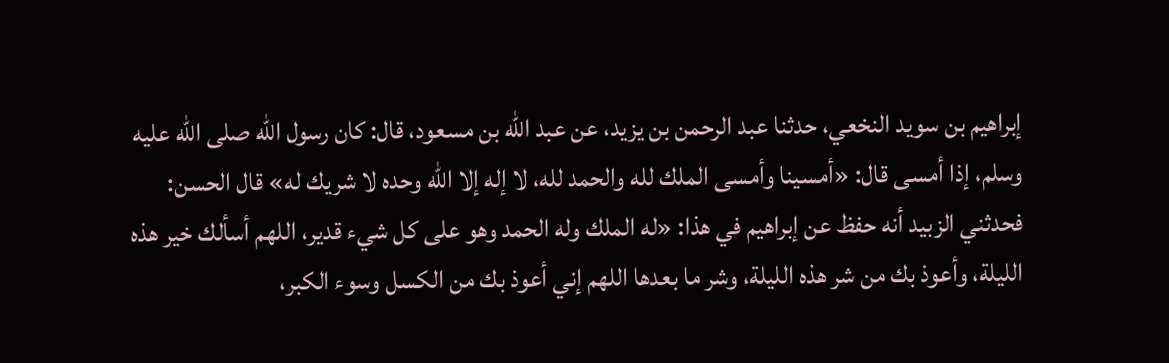إبراهيم بن سويد النخعي، حدثنا عبد الرحمن بن يزيد، عن عبد الله بن مسعود، قال: كان رسول الله صلى الله عليه وسلم، إذا أمسى قال: «أمسينا وأمسى الملك لله والحمد لله، لا إله إلا الله وحده لا شريك له» قال الحسن: فحدثني الزبيد أنه حفظ عن إبراهيم في هذا: «له الملك وله الحمد وهو على كل شيء قدير، اللهم أسألك خير هذه الليلة، وأعوذ بك من شر هذه الليلة، وشر ما بعدها اللهم إني أعوذ بك من الكسل وسوء الكبر،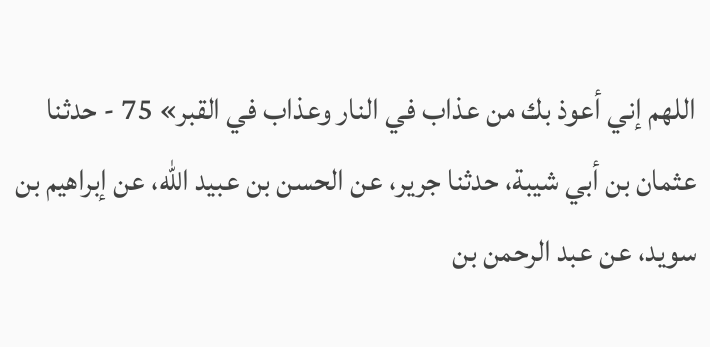اللهم إني أعوذ بك من عذاب في النار وعذاب في القبر» 75 - حدثنا عثمان بن أبي شيبة، حدثنا جرير، عن الحسن بن عبيد الله، عن إبراهيم بن سويد، عن عبد الرحمن بن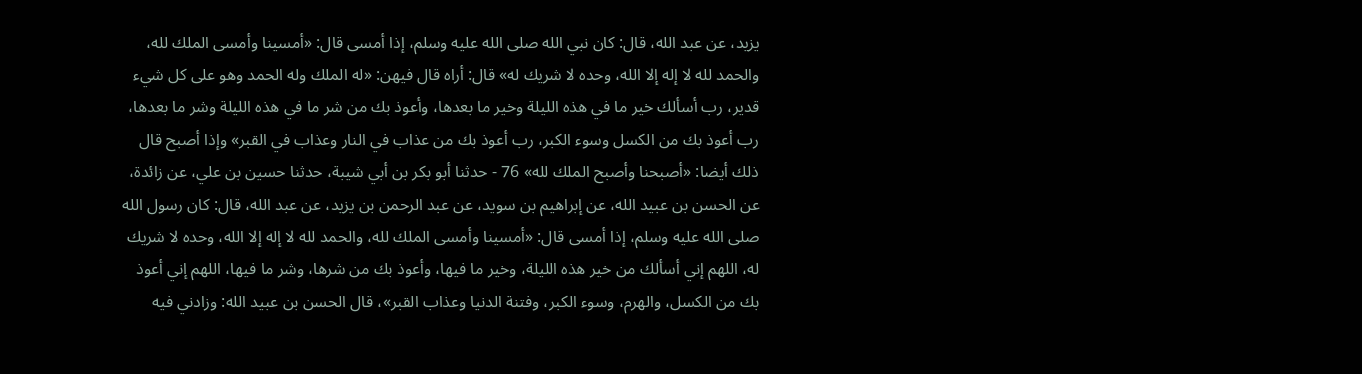يزيد، عن عبد الله، قال: كان نبي الله صلى الله عليه وسلم، إذا أمسى قال: «أمسينا وأمسى الملك لله، والحمد لله لا إله إلا الله، وحده لا شريك له» قال: أراه قال فيهن: «له الملك وله الحمد وهو على كل شيء قدير، رب أسألك خير ما في هذه الليلة وخير ما بعدها، وأعوذ بك من شر ما في هذه الليلة وشر ما بعدها، رب أعوذ بك من الكسل وسوء الكبر، رب أعوذ بك من عذاب في النار وعذاب في القبر» وإذا أصبح قال ذلك أيضا: «أصبحنا وأصبح الملك لله» 76 - حدثنا أبو بكر بن أبي شيبة، حدثنا حسين بن علي، عن زائدة، عن الحسن بن عبيد الله، عن إبراهيم بن سويد، عن عبد الرحمن بن يزيد، عن عبد الله، قال: كان رسول الله صلى الله عليه وسلم، إذا أمسى قال: «أمسينا وأمسى الملك لله، والحمد لله لا إله إلا الله، وحده لا شريك له، اللهم إني أسألك من خير هذه الليلة، وخير ما فيها، وأعوذ بك من شرها، وشر ما فيها، اللهم إني أعوذ بك من الكسل، والهرم، وسوء الكبر، وفتنة الدنيا وعذاب القبر»، قال الحسن بن عبيد الله: وزادني فيه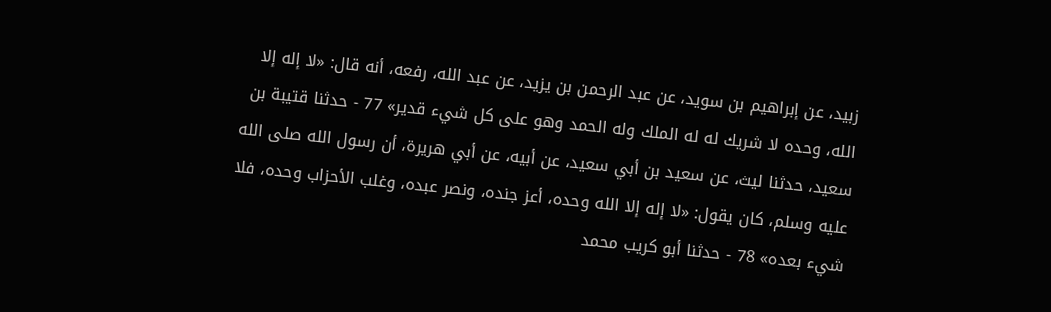زبيد، عن إبراهيم بن سويد، عن عبد الرحمن بن يزيد، عن عبد الله، رفعه، أنه قال: «لا إله إلا الله، وحده لا شريك له له الملك وله الحمد وهو على كل شيء قدير» 77 - حدثنا قتيبة بن سعيد، حدثنا ليث، عن سعيد بن أبي سعيد، عن أبيه، عن أبي هريرة، أن رسول الله صلى الله عليه وسلم، كان يقول: «لا إله إلا الله وحده، أعز جنده، ونصر عبده، وغلب الأحزاب وحده، فلا شيء بعده» 78 - حدثنا أبو كريب محمد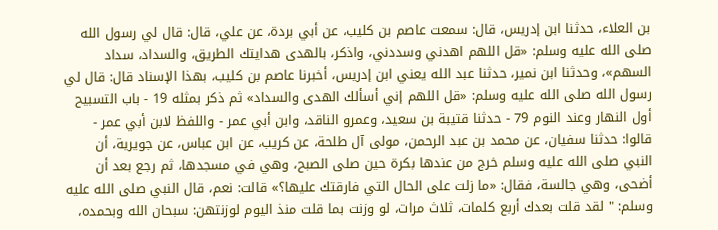بن العلاء، حدثنا ابن إدريس، قال: سمعت عاصم بن كليب، عن أبي بردة، عن علي، قال: قال لي رسول الله صلى الله عليه وسلم: «قل اللهم اهدني وسددني، واذكر، بالهدى هدايتك الطريق، والسداد، سداد السهم»، وحدثنا ابن نمير، حدثنا عبد الله يعني ابن إدريس، أخبرنا عاصم بن كليب، بهذا الإسناد قال: قال لي رسول الله صلى الله عليه وسلم: «قل اللهم إني أسألك الهدى والسداد» ثم ذكر بمثله 19 - باب التسبيح أول النهار وعند النوم 79 - حدثنا قتيبة بن سعيد، وعمرو الناقد، وابن أبي عمر - واللفظ لابن أبي عمر - قالوا: حدثنا سفيان، عن محمد بن عبد الرحمن، مولى آل طلحة، عن كريب، عن ابن عباس، عن جويرية، أن النبي صلى الله عليه وسلم خرج من عندها بكرة حين صلى الصبح، وهي في مسجدها، ثم رجع بعد أن أضحى، وهي جالسة، فقال: «ما زلت على الحال التي فارقتك عليها؟» قالت: نعم، قال النبي صلى الله عليه وسلم: " لقد قلت بعدك أربع كلمات، ثلاث مرات، لو وزنت بما قلت منذ اليوم لوزنتهن: سبحان الله وبحمده،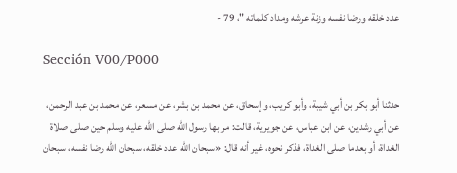عدد خلقه ورضا نفسه وزنة عرشه ومداد كلماته "، 79 -

Sección V00/P000

حدثنا أبو بكر بن أبي شيبة، وأبو كريب، وإسحاق، عن محمد بن بشر، عن مسعر، عن محمد بن عبد الرحمن، عن أبي رشدين، عن ابن عباس، عن جويرية، قالت: مر بها رسول الله صلى الله عليه وسلم حين صلى صلاة الغداة، أو بعدما صلى الغداة، فذكر نحوه، غير أنه قال: «سبحان الله عدد خلقه، سبحان الله رضا نفسه، سبحان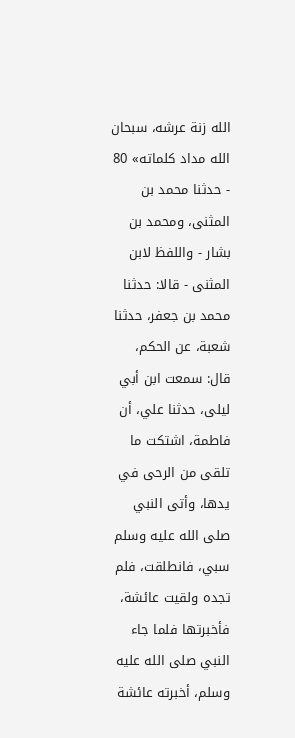الله زنة عرشه، سبحان الله مداد كلماته» 80 - حدثنا محمد بن المثنى، ومحمد بن بشار - واللفظ لابن المثنى - قالا: حدثنا محمد بن جعفر، حدثنا شعبة، عن الحكم، قال: سمعت ابن أبي ليلى، حدثنا علي، أن فاطمة، اشتكت ما تلقى من الرحى في يدها، وأتى النبي صلى الله عليه وسلم سبي، فانطلقت، فلم تجده ولقيت عائشة، فأخبرتها فلما جاء النبي صلى الله عليه وسلم، أخبرته عائشة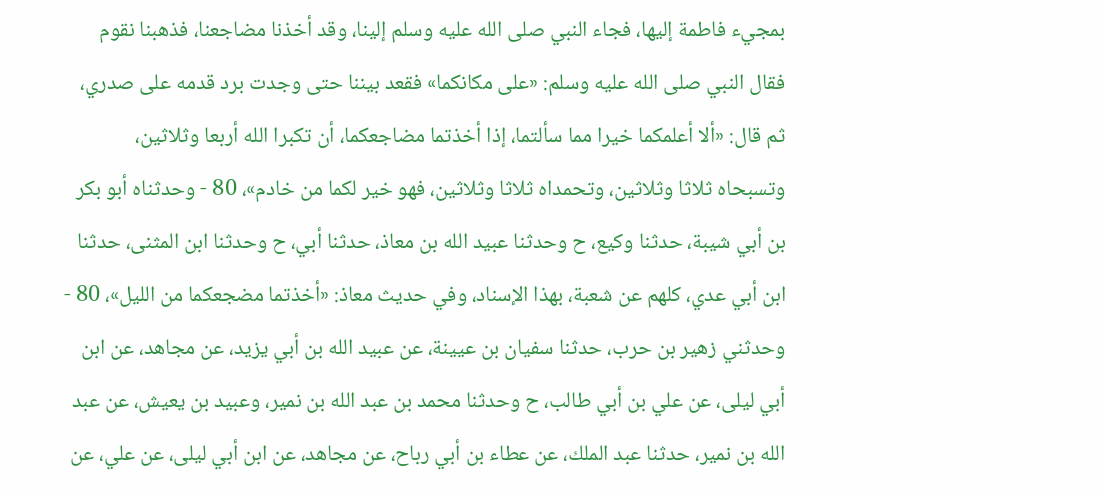بمجيء فاطمة إليها، فجاء النبي صلى الله عليه وسلم إلينا، وقد أخذنا مضاجعنا، فذهبنا نقوم فقال النبي صلى الله عليه وسلم: «على مكانكما» فقعد بيننا حتى وجدت برد قدمه على صدري، ثم قال: «ألا أعلمكما خيرا مما سألتما، إذا أخذتما مضاجعكما، أن تكبرا الله أربعا وثلاثين، وتسبحاه ثلاثا وثلاثين، وتحمداه ثلاثا وثلاثين، فهو خير لكما من خادم»، 80 - وحدثناه أبو بكر بن أبي شيبة، حدثنا وكيع، ح وحدثنا عبيد الله بن معاذ، حدثنا أبي، ح وحدثنا ابن المثنى، حدثنا ابن أبي عدي، كلهم عن شعبة، بهذا الإسناد، وفي حديث معاذ: «أخذتما مضجعكما من الليل»، 80 - وحدثني زهير بن حرب، حدثنا سفيان بن عيينة، عن عبيد الله بن أبي يزيد، عن مجاهد، عن ابن أبي ليلى، عن علي بن أبي طالب، ح وحدثنا محمد بن عبد الله بن نمير، وعبيد بن يعيش، عن عبد الله بن نمير، حدثنا عبد الملك، عن عطاء بن أبي رباح، عن مجاهد، عن ابن أبي ليلى، عن علي، عن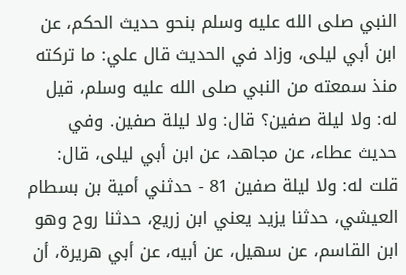النبي صلى الله عليه وسلم بنحو حديث الحكم، عن ابن أبي ليلى، وزاد في الحديث قال علي: ما تركته منذ سمعته من النبي صلى الله عليه وسلم، قيل له: ولا ليلة صفين؟ قال: ولا ليلة صفين. وفي حديث عطاء، عن مجاهد، عن ابن أبي ليلى، قال: قلت له: ولا ليلة صفين 81 - حدثني أمية بن بسطام العيشي، حدثنا يزيد يعني ابن زريع، حدثنا روح وهو ابن القاسم، عن سهيل، عن أبيه، عن أبي هريرة، أن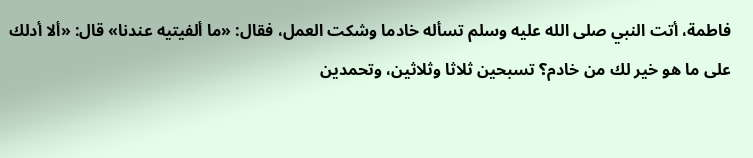فاطمة، أتت النبي صلى الله عليه وسلم تسأله خادما وشكت العمل، فقال: «ما ألفيتيه عندنا» قال: «ألا أدلك على ما هو خير لك من خادم؟ تسبحين ثلاثا وثلاثين، وتحمدين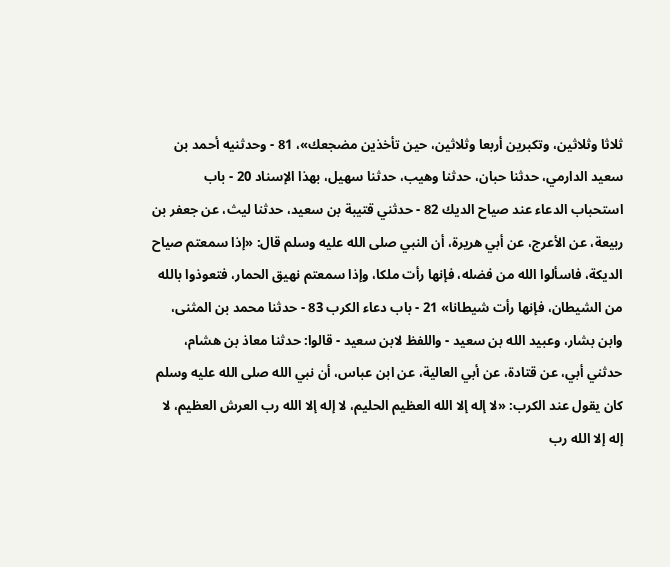ثلاثا وثلاثين، وتكبرين أربعا وثلاثين، حين تأخذين مضجعك»، 81 - وحدثنيه أحمد بن سعيد الدارمي، حدثنا حبان، حدثنا وهيب، حدثنا سهيل، بهذا الإسناد 20 - باب استحباب الدعاء عند صياح الديك 82 - حدثني قتيبة بن سعيد، حدثنا ليث، عن جعفر بن ربيعة، عن الأعرج، عن أبي هريرة، أن النبي صلى الله عليه وسلم قال: «إذا سمعتم صياح الديكة، فاسألوا الله من فضله، فإنها رأت ملكا، وإذا سمعتم نهيق الحمار، فتعوذوا بالله من الشيطان، فإنها رأت شيطانا» 21 - باب دعاء الكرب 83 - حدثنا محمد بن المثنى، وابن بشار، وعبيد الله بن سعيد - واللفظ لابن سعيد - قالوا: حدثنا معاذ بن هشام، حدثني أبي، عن قتادة، عن أبي العالية، عن ابن عباس، أن نبي الله صلى الله عليه وسلم كان يقول عند الكرب: «لا إله إلا الله العظيم الحليم، لا إله إلا الله رب العرش العظيم، لا إله إلا الله رب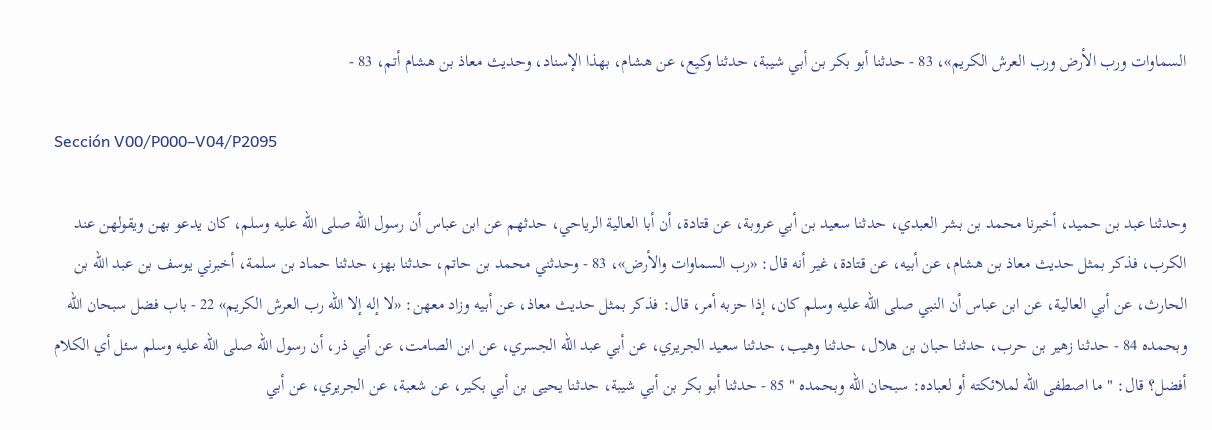السماوات ورب الأرض ورب العرش الكريم»، 83 - حدثنا أبو بكر بن أبي شيبة، حدثنا وكيع، عن هشام، بهذا الإسناد، وحديث معاذ بن هشام أتم، 83 -

Sección V00/P000–V04/P2095

وحدثنا عبد بن حميد، أخبرنا محمد بن بشر العبدي، حدثنا سعيد بن أبي عروبة، عن قتادة، أن أبا العالية الرياحي، حدثهم عن ابن عباس أن رسول الله صلى الله عليه وسلم، كان يدعو بهن ويقولهن عند الكرب، فذكر بمثل حديث معاذ بن هشام، عن أبيه، عن قتادة، غير أنه قال: «رب السماوات والأرض»، 83 - وحدثني محمد بن حاتم، حدثنا بهز، حدثنا حماد بن سلمة، أخبرني يوسف بن عبد الله بن الحارث، عن أبي العالية، عن ابن عباس أن النبي صلى الله عليه وسلم كان، إذا حزبه أمر، قال: فذكر بمثل حديث معاذ، عن أبيه وزاد معهن: «لا إله إلا الله رب العرش الكريم» 22 - باب فضل سبحان الله وبحمده 84 - حدثنا زهير بن حرب، حدثنا حبان بن هلال، حدثنا وهيب، حدثنا سعيد الجريري، عن أبي عبد الله الجسري، عن ابن الصامت، عن أبي ذر، أن رسول الله صلى الله عليه وسلم سئل أي الكلام أفضل؟ قال: " ما اصطفى الله لملائكته أو لعباده: سبحان الله وبحمده " 85 - حدثنا أبو بكر بن أبي شيبة، حدثنا يحيى بن أبي بكير، عن شعبة، عن الجريري، عن أبي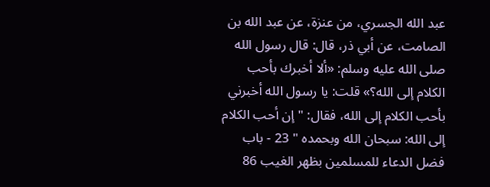عبد الله الجسري، من عنزة، عن عبد الله بن الصامت، عن أبي ذر، قال: قال رسول الله صلى الله عليه وسلم: «ألا أخبرك بأحب الكلام إلى الله؟» قلت: يا رسول الله أخبرني بأحب الكلام إلى الله، فقال: " إن أحب الكلام إلى الله: سبحان الله وبحمده " 23 - باب فضل الدعاء للمسلمين بظهر الغيب 86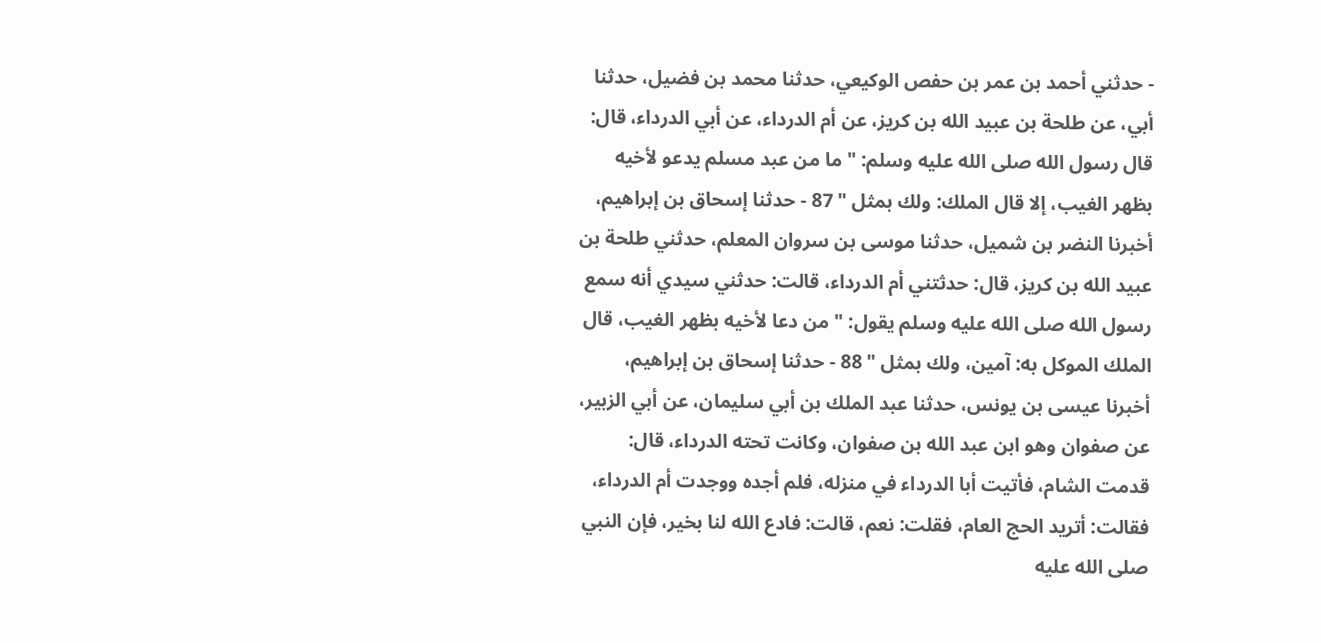- حدثني أحمد بن عمر بن حفص الوكيعي، حدثنا محمد بن فضيل، حدثنا أبي، عن طلحة بن عبيد الله بن كريز، عن أم الدرداء، عن أبي الدرداء، قال: قال رسول الله صلى الله عليه وسلم: " ما من عبد مسلم يدعو لأخيه بظهر الغيب، إلا قال الملك: ولك بمثل " 87 - حدثنا إسحاق بن إبراهيم، أخبرنا النضر بن شميل، حدثنا موسى بن سروان المعلم، حدثني طلحة بن عبيد الله بن كريز، قال: حدثتني أم الدرداء، قالت: حدثني سيدي أنه سمع رسول الله صلى الله عليه وسلم يقول: " من دعا لأخيه بظهر الغيب، قال الملك الموكل به: آمين، ولك بمثل " 88 - حدثنا إسحاق بن إبراهيم، أخبرنا عيسى بن يونس، حدثنا عبد الملك بن أبي سليمان، عن أبي الزبير، عن صفوان وهو ابن عبد الله بن صفوان، وكانت تحته الدرداء، قال: قدمت الشام، فأتيت أبا الدرداء في منزله، فلم أجده ووجدت أم الدرداء، فقالت: أتريد الحج العام، فقلت: نعم، قالت: فادع الله لنا بخير، فإن النبي صلى الله عليه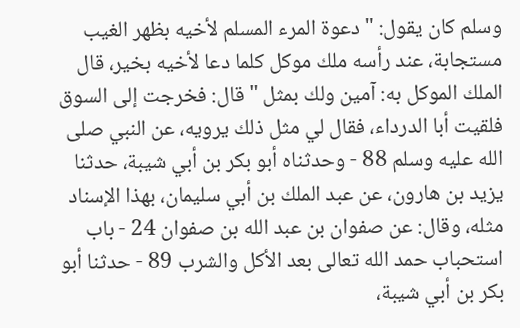وسلم كان يقول: " دعوة المرء المسلم لأخيه بظهر الغيب مستجابة، عند رأسه ملك موكل كلما دعا لأخيه بخير، قال الملك الموكل به: آمين ولك بمثل " قال: فخرجت إلى السوق فلقيت أبا الدرداء، فقال لي مثل ذلك يرويه، عن النبي صلى الله عليه وسلم 88 - وحدثناه أبو بكر بن أبي شيبة، حدثنا يزيد بن هارون، عن عبد الملك بن أبي سليمان، بهذا الإسناد مثله، وقال: عن صفوان بن عبد الله بن صفوان 24 - باب استحباب حمد الله تعالى بعد الأكل والشرب 89 - حدثنا أبو بكر بن أبي شيبة،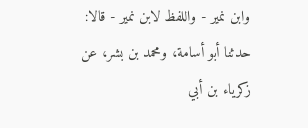وابن نمير - واللفظ لابن نمير - قالا: حدثنا أبو أسامة، ومحمد بن بشر، عن زكرياء بن أبي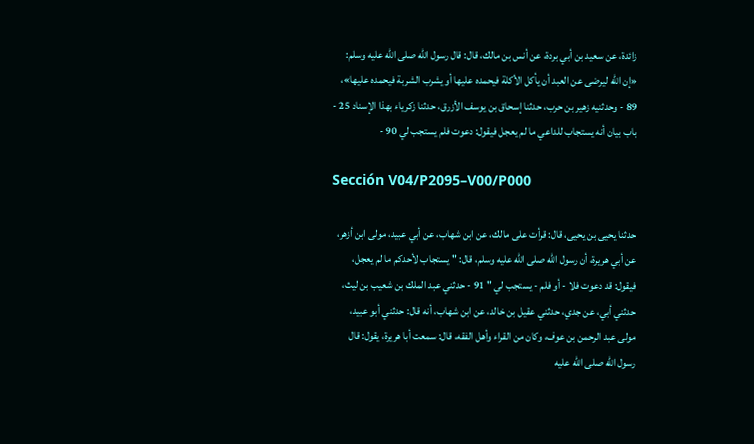زائدة، عن سعيد بن أبي بردة، عن أنس بن مالك، قال: قال رسول الله صلى الله عليه وسلم: «إن الله ليرضى عن العبد أن يأكل الأكلة فيحمده عليها أو يشرب الشربة فيحمده عليها»، 89 - وحدثنيه زهير بن حرب، حدثنا إسحاق بن يوسف الأزرق، حدثنا زكرياء بهذا الإسناد 25 - باب بيان أنه يستجاب للداعي ما لم يعجل فيقول: دعوت فلم يستجب لي 90 -

Sección V04/P2095–V00/P000

حدثنا يحيى بن يحيى، قال: قرأت على مالك، عن ابن شهاب، عن أبي عبيد، مولى ابن أزهر، عن أبي هريرة، أن رسول الله صلى الله عليه وسلم، قال: " يستجاب لأحدكم ما لم يعجل، فيقول: قد دعوت فلا - أو فلم - يستجب لي " 91 - حدثني عبد الملك بن شعيب بن ليث، حدثني أبي، عن جدي، حدثني عقيل بن خالد، عن ابن شهاب، أنه قال: حدثني أبو عبيد، مولى عبد الرحمن بن عوف، وكان من القراء وأهل الفقه، قال: سمعت أبا هريرة، يقول: قال رسول الله صلى الله عليه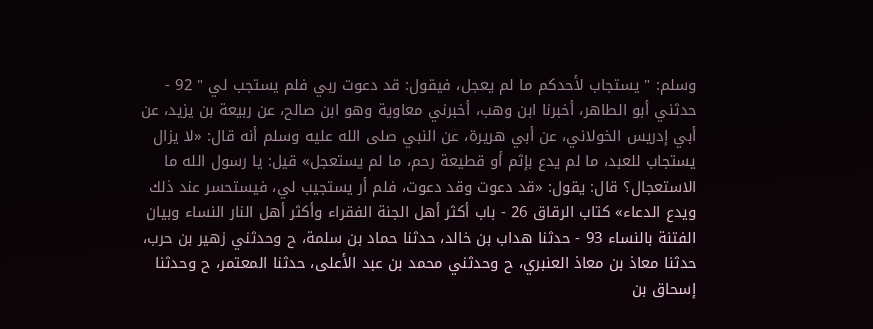وسلم: " يستجاب لأحدكم ما لم يعجل، فيقول: قد دعوت ربي فلم يستجب لي " 92 - حدثني أبو الطاهر، أخبرنا ابن وهب، أخبرني معاوية وهو ابن صالح، عن ربيعة بن يزيد، عن أبي إدريس الخولاني، عن أبي هريرة، عن النبي صلى الله عليه وسلم أنه قال: «لا يزال يستجاب للعبد، ما لم يدع بإثم أو قطيعة رحم، ما لم يستعجل» قيل: يا رسول الله ما الاستعجال؟ قال: يقول: «قد دعوت وقد دعوت، فلم أر يستجيب لي، فيستحسر عند ذلك ويدع الدعاء» كتاب الرقاق 26 - باب أكثر أهل الجنة الفقراء وأكثر أهل النار النساء وبيان الفتنة بالنساء 93 - حدثنا هداب بن خالد، حدثنا حماد بن سلمة، ح وحدثني زهير بن حرب، حدثنا معاذ بن معاذ العنبري، ح وحدثني محمد بن عبد الأعلى، حدثنا المعتمر، ح وحدثنا إسحاق بن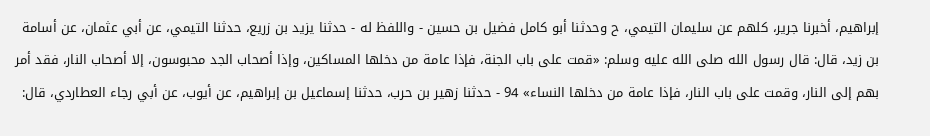إبراهيم، أخبرنا جرير، كلهم عن سليمان التيمي، ح وحدثنا أبو كامل فضيل بن حسين - واللفظ له - حدثنا يزيد بن زريع، حدثنا التيمي، عن أبي عثمان، عن أسامة بن زيد، قال: قال رسول الله صلى الله عليه وسلم: «قمت على باب الجنة، فإذا عامة من دخلها المساكين، وإذا أصحاب الجد محبوسون، إلا أصحاب النار، فقد أمر بهم إلى النار، وقمت على باب النار، فإذا عامة من دخلها النساء» 94 - حدثنا زهير بن حرب، حدثنا إسماعيل بن إبراهيم، عن أيوب، عن أبي رجاء العطاردي، قال: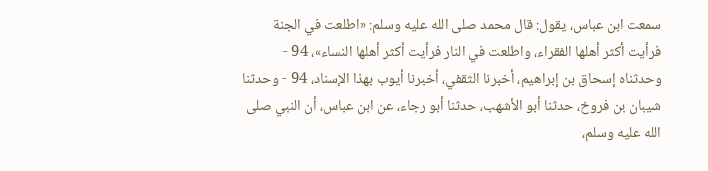سمعت ابن عباس، يقول: قال محمد صلى الله عليه وسلم: «اطلعت في الجنة فرأيت أكثر أهلها الفقراء، واطلعت في النار فرأيت أكثر أهلها النساء»، 94 - وحدثناه إسحاق بن إبراهيم، أخبرنا الثقفي، أخبرنا أيوب بهذا الإسناد، 94 - وحدثنا شيبان بن فروخ، حدثنا أبو الأشهب، حدثنا أبو رجاء، عن ابن عباس، أن النبي صلى الله عليه وسلم،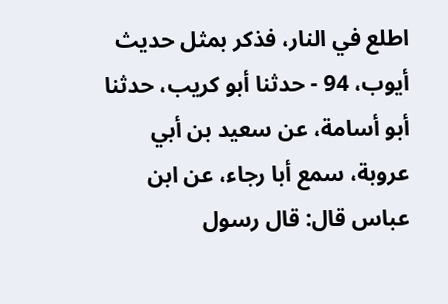اطلع في النار، فذكر بمثل حديث أيوب، 94 - حدثنا أبو كريب، حدثنا أبو أسامة، عن سعيد بن أبي عروبة، سمع أبا رجاء، عن ابن عباس قال: قال رسول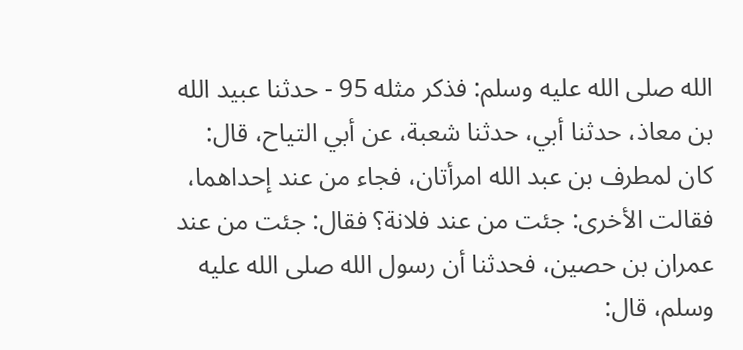الله صلى الله عليه وسلم: فذكر مثله 95 - حدثنا عبيد الله بن معاذ، حدثنا أبي، حدثنا شعبة، عن أبي التياح، قال: كان لمطرف بن عبد الله امرأتان، فجاء من عند إحداهما، فقالت الأخرى: جئت من عند فلانة؟ فقال: جئت من عند عمران بن حصين، فحدثنا أن رسول الله صلى الله عليه وسلم، قال: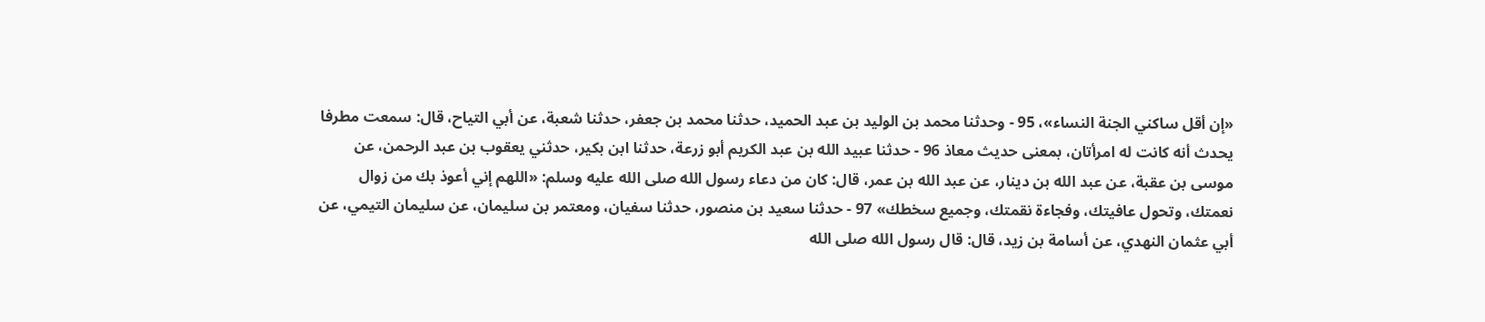«إن أقل ساكني الجنة النساء»، 95 - وحدثنا محمد بن الوليد بن عبد الحميد، حدثنا محمد بن جعفر، حدثنا شعبة، عن أبي التياح، قال: سمعت مطرفا يحدث أنه كانت له امرأتان، بمعنى حديث معاذ 96 - حدثنا عبيد الله بن عبد الكريم أبو زرعة، حدثنا ابن بكير، حدثني يعقوب بن عبد الرحمن، عن موسى بن عقبة، عن عبد الله بن دينار، عن عبد الله بن عمر، قال: كان من دعاء رسول الله صلى الله عليه وسلم: «اللهم إني أعوذ بك من زوال نعمتك، وتحول عافيتك، وفجاءة نقمتك، وجميع سخطك» 97 - حدثنا سعيد بن منصور، حدثنا سفيان، ومعتمر بن سليمان، عن سليمان التيمي، عن أبي عثمان النهدي، عن أسامة بن زيد، قال: قال رسول الله صلى الله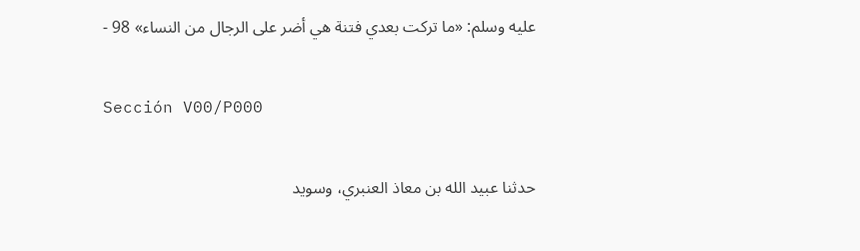عليه وسلم: «ما تركت بعدي فتنة هي أضر على الرجال من النساء» 98 -

Sección V00/P000

حدثنا عبيد الله بن معاذ العنبري، وسويد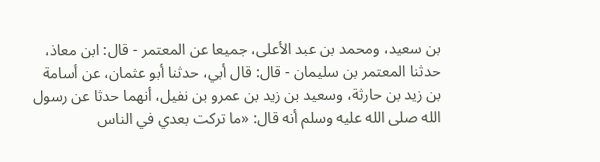بن سعيد، ومحمد بن عبد الأعلى، جميعا عن المعتمر - قال: ابن معاذ، حدثنا المعتمر بن سليمان - قال: قال أبي، حدثنا أبو عثمان، عن أسامة بن زيد بن حارثة، وسعيد بن زيد بن عمرو بن نفيل، أنهما حدثا عن رسول الله صلى الله عليه وسلم أنه قال: «ما تركت بعدي في الناس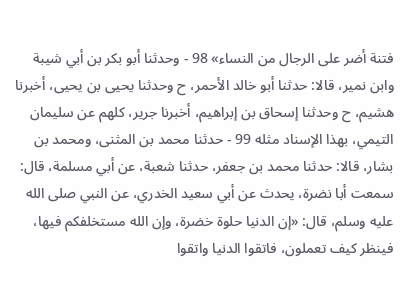فتنة أضر على الرجال من النساء» 98 - وحدثنا أبو بكر بن أبي شيبة وابن نمير، قالا: حدثنا أبو خالد الأحمر، ح وحدثنا يحيى بن يحيى، أخبرنا هشيم، ح وحدثنا إسحاق بن إبراهيم، أخبرنا جرير، كلهم عن سليمان التيمي، بهذا الإسناد مثله 99 - حدثنا محمد بن المثنى، ومحمد بن بشار، قالا: حدثنا محمد بن جعفر، حدثنا شعبة، عن أبي مسلمة، قال: سمعت أبا نضرة، يحدث عن أبي سعيد الخدري، عن النبي صلى الله عليه وسلم، قال: «إن الدنيا حلوة خضرة، وإن الله مستخلفكم فيها، فينظر كيف تعملون، فاتقوا الدنيا واتقوا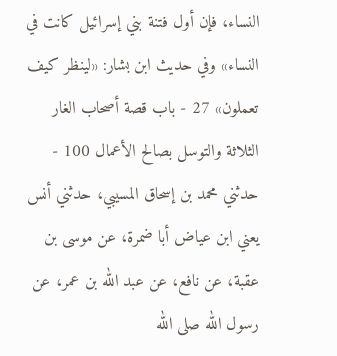النساء، فإن أول فتنة بني إسرائيل كانت في النساء» وفي حديث ابن بشار: «لينظر كيف تعملون» 27 - باب قصة أصحاب الغار الثلاثة والتوسل بصالح الأعمال 100 - حدثني محمد بن إسحاق المسيبي، حدثني أنس يعني ابن عياض أبا ضمرة، عن موسى بن عقبة، عن نافع، عن عبد الله بن عمر، عن رسول الله صلى الله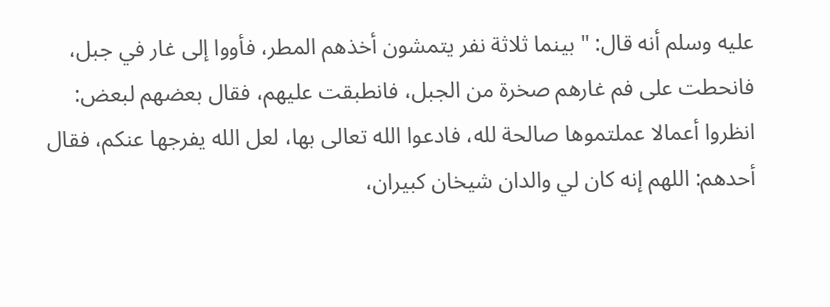عليه وسلم أنه قال: " بينما ثلاثة نفر يتمشون أخذهم المطر، فأووا إلى غار في جبل، فانحطت على فم غارهم صخرة من الجبل، فانطبقت عليهم، فقال بعضهم لبعض: انظروا أعمالا عملتموها صالحة لله، فادعوا الله تعالى بها، لعل الله يفرجها عنكم، فقال أحدهم: اللهم إنه كان لي والدان شيخان كبيران،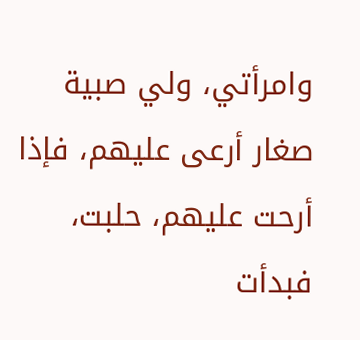وامرأتي، ولي صبية صغار أرعى عليهم، فإذا أرحت عليهم، حلبت، فبدأت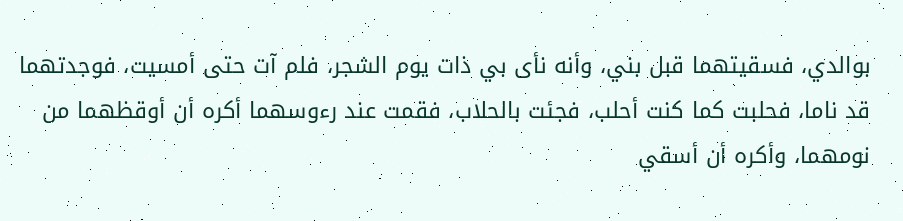بوالدي، فسقيتهما قبل بني، وأنه نأى بي ذات يوم الشجر، فلم آت حتى أمسيت، فوجدتهما قد ناما، فحلبت كما كنت أحلب، فجئت بالحلاب، فقمت عند رءوسهما أكره أن أوقظهما من نومهما، وأكره أن أسقي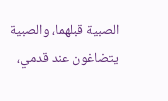الصبية قبلهما، والصبية يتضاغون عند قدمي،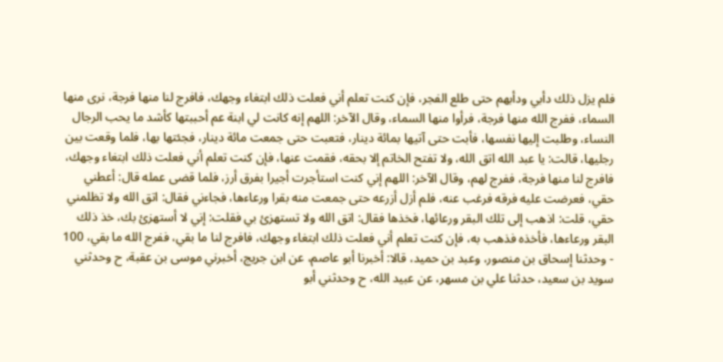فلم يزل ذلك دأبي ودأبهم حتى طلع الفجر، فإن كنت تعلم أني فعلت ذلك ابتغاء وجهك، فافرج لنا منها فرجة، نرى منها السماء، ففرج الله منها فرجة، فرأوا منها السماء، وقال الآخر: اللهم إنه كانت لي ابنة عم أحببتها كأشد ما يحب الرجال النساء، وطلبت إليها نفسها، فأبت حتى آتيها بمائة دينار، فتعبت حتى جمعت مائة دينار، فجئتها بها، فلما وقعت بين رجليها، قالت: يا عبد الله اتق الله، ولا تفتح الخاتم إلا بحقه، فقمت عنها، فإن كنت تعلم أني فعلت ذلك ابتغاء وجهك، فافرج لنا منها فرجة، ففرج لهم، وقال الآخر: اللهم إني كنت استأجرت أجيرا بفرق أرز، فلما قضى عمله قال: أعطني حقي، فعرضت عليه فرقه فرغب عنه، فلم أزل أزرعه حتى جمعت منه بقرا ورعاءها، فجاءني فقال: اتق الله ولا تظلمني حقي، قلت: اذهب إلى تلك البقر ورعائها، فخذها فقال: اتق الله ولا تستهزئ بي فقلت: إني لا أستهزئ بك، خذ ذلك البقر ورعاءها، فأخذه فذهب به، فإن كنت تعلم أني فعلت ذلك ابتغاء وجهك، فافرج لنا ما بقي، ففرج الله ما بقي، 100 - وحدثنا إسحاق بن منصور، وعبد بن حميد، قالا: أخبرنا أبو عاصم، عن ابن جريج، أخبرني موسى بن عقبة، ح وحدثني سويد بن سعيد، حدثنا علي بن مسهر، عن عبيد الله، ح وحدثني أبو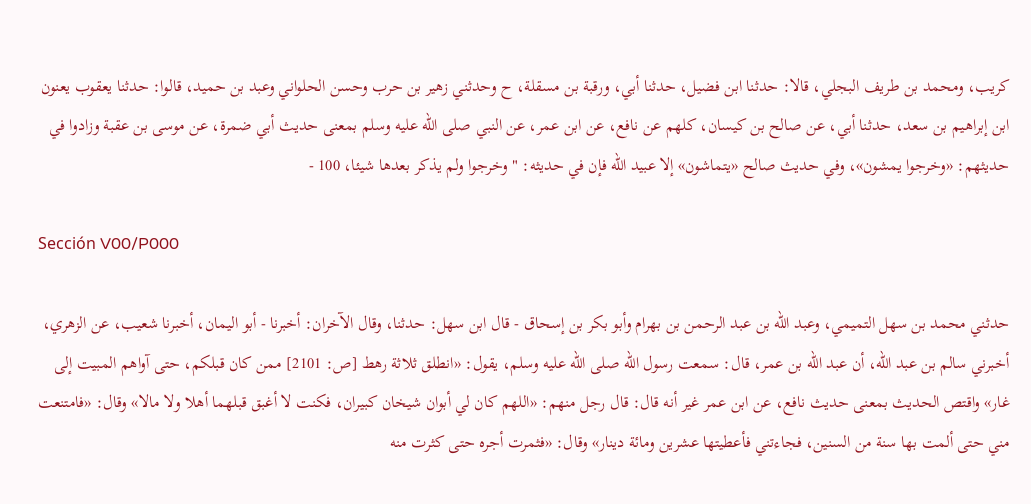كريب، ومحمد بن طريف البجلي، قالا: حدثنا ابن فضيل، حدثنا أبي، ورقبة بن مسقلة، ح وحدثني زهير بن حرب وحسن الحلواني وعبد بن حميد، قالوا: حدثنا يعقوب يعنون ابن إبراهيم بن سعد، حدثنا أبي، عن صالح بن كيسان، كلهم عن نافع، عن ابن عمر، عن النبي صلى الله عليه وسلم بمعنى حديث أبي ضمرة، عن موسى بن عقبة وزادوا في حديثهم: «وخرجوا يمشون»، وفي حديث صالح «يتماشون» إلا عبيد الله فإن في حديثه: " وخرجوا ولم يذكر بعدها شيئا، 100 -

Sección V00/P000

حدثني محمد بن سهل التميمي، وعبد الله بن عبد الرحمن بن بهرام وأبو بكر بن إسحاق - قال ابن سهل: حدثنا، وقال الآخران: أخبرنا - أبو اليمان، أخبرنا شعيب، عن الزهري، أخبرني سالم بن عبد الله، أن عبد الله بن عمر، قال: سمعت رسول الله صلى الله عليه وسلم، يقول: «انطلق ثلاثة رهط [ص: 2101] ممن كان قبلكم، حتى آواهم المبيت إلى غار» واقتص الحديث بمعنى حديث نافع، عن ابن عمر غير أنه قال: قال رجل منهم: «اللهم كان لي أبوان شيخان كبيران، فكنت لا أغبق قبلهما أهلا ولا مالا» وقال: «فامتنعت مني حتى ألمت بها سنة من السنين، فجاءتني فأعطيتها عشرين ومائة دينار» وقال: «فثمرت أجره حتى كثرت منه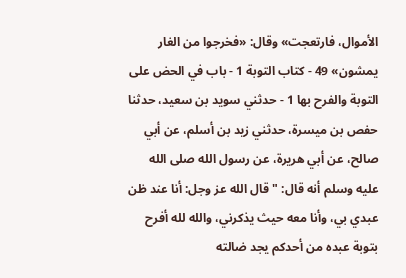الأموال، فارتعجت» وقال: «فخرجوا من الغار يمشون» 49 - كتاب التوبة 1 - باب في الحض على التوبة والفرح بها 1 - حدثني سويد بن سعيد، حدثنا حفص بن ميسرة، حدثني زيد بن أسلم، عن أبي صالح، عن أبي هريرة، عن رسول الله صلى الله عليه وسلم أنه قال: " قال الله عز وجل: أنا عند ظن عبدي بي، وأنا معه حيث يذكرني، والله لله أفرح بتوبة عبده من أحدكم يجد ضالته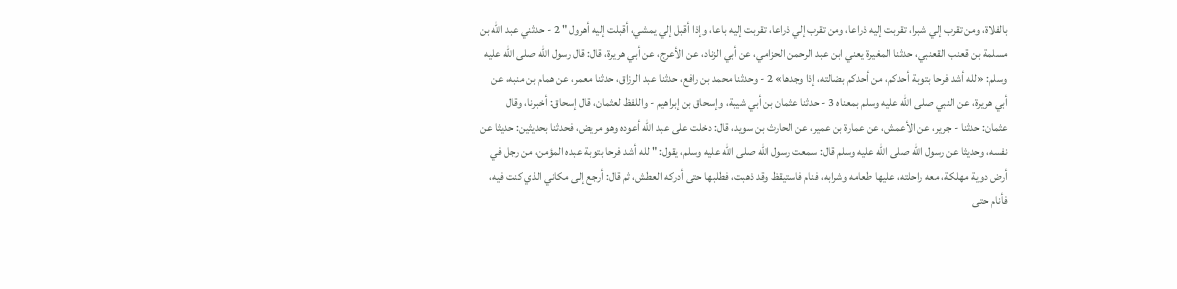بالفلاة، ومن تقرب إلي شبرا، تقربت إليه ذراعا، ومن تقرب إلي ذراعا، تقربت إليه باعا، وإذا أقبل إلي يمشي، أقبلت إليه أهرول " 2 - حدثني عبد الله بن مسلمة بن قعنب القعنبي، حدثنا المغيرة يعني ابن عبد الرحمن الحزامي، عن أبي الزناد، عن الأعرج، عن أبي هريرة، قال: قال رسول الله صلى الله عليه وسلم: «لله أشد فرحا بتوبة أحدكم، من أحدكم بضالته، إذا وجدها» 2 - وحدثنا محمد بن رافع، حدثنا عبد الرزاق، حدثنا معمر، عن همام بن منبه، عن أبي هريرة، عن النبي صلى الله عليه وسلم بمعناه 3 - حدثنا عثمان بن أبي شيبة، وإسحاق بن إبراهيم - واللفظ لعثمان، قال إسحاق: أخبرنا، وقال عثمان: حدثنا - جرير، عن الأعمش، عن عمارة بن عمير، عن الحارث بن سويد، قال: دخلت على عبد الله أعوده وهو مريض، فحدثنا بحديثين: حديثا عن نفسه، وحديثا عن رسول الله صلى الله عليه وسلم قال: سمعت رسول الله صلى الله عليه وسلم، يقول: " لله أشد فرحا بتوبة عبده المؤمن، من رجل في أرض دوية مهلكة، معه راحلته، عليها طعامه وشرابه، فنام فاستيقظ وقد ذهبت، فطلبها حتى أدركه العطش، ثم قال: أرجع إلى مكاني الذي كنت فيه، فأنام حتى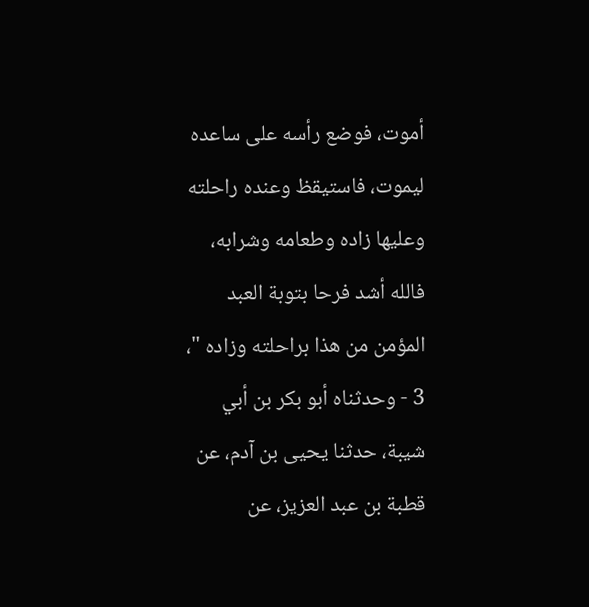أموت، فوضع رأسه على ساعده ليموت، فاستيقظ وعنده راحلته وعليها زاده وطعامه وشرابه، فالله أشد فرحا بتوبة العبد المؤمن من هذا براحلته وزاده "، 3 - وحدثناه أبو بكر بن أبي شيبة، حدثنا يحيى بن آدم، عن قطبة بن عبد العزيز، عن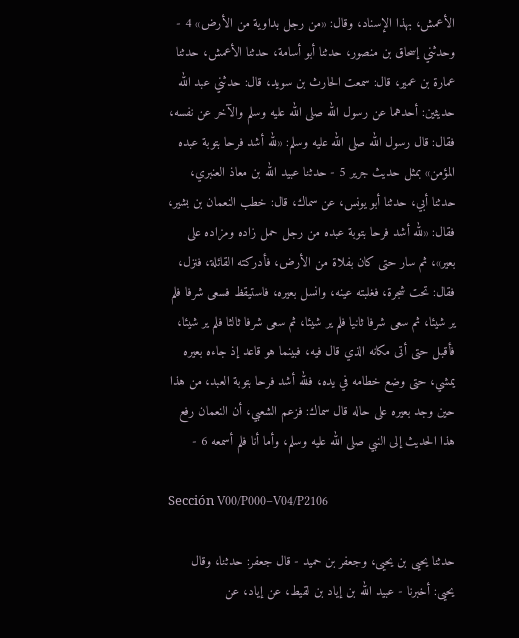الأعمش، بهذا الإسناد، وقال: «من رجل بداوية من الأرض» 4 - وحدثني إسحاق بن منصور، حدثنا أبو أسامة، حدثنا الأعمش، حدثنا عمارة بن عمير، قال: سمعت الحارث بن سويد، قال: حدثني عبد الله حديثين: أحدهما عن رسول الله صلى الله عليه وسلم والآخر عن نفسه، فقال: قال رسول الله صلى الله عليه وسلم: «لله أشد فرحا بتوبة عبده المؤمن» بمثل حديث جرير 5 - حدثنا عبيد الله بن معاذ العنبري، حدثنا أبي، حدثنا أبو يونس، عن سماك، قال: خطب النعمان بن بشير، فقال: «لله أشد فرحا بتوبة عبده من رجل حمل زاده ومزاده على بعير»، ثم سار حتى كان بفلاة من الأرض، فأدركته القائلة، فنزل، فقال: تحت شجرة، فغلبته عينه، وانسل بعيره، فاستيقظ فسعى شرفا فلم ير شيئا، ثم سعى شرفا ثانيا فلم ير شيئا، ثم سعى شرفا ثالثا فلم ير شيئا، فأقبل حتى أتى مكانه الذي قال فيه، فبينما هو قاعد إذ جاءه بعيره يمشي، حتى وضع خطامه في يده، فلله أشد فرحا بتوبة العبد، من هذا حين وجد بعيره على حاله قال سماك: فزعم الشعبي، أن النعمان رفع هذا الحديث إلى النبي صلى الله عليه وسلم، وأما أنا فلم أسمعه 6 -

Sección V00/P000–V04/P2106

حدثنا يحيى بن يحيى، وجعفر بن حميد - قال جعفر: حدثنا، وقال يحيى: أخبرنا - عبيد الله بن إياد بن لقيط، عن إياد، عن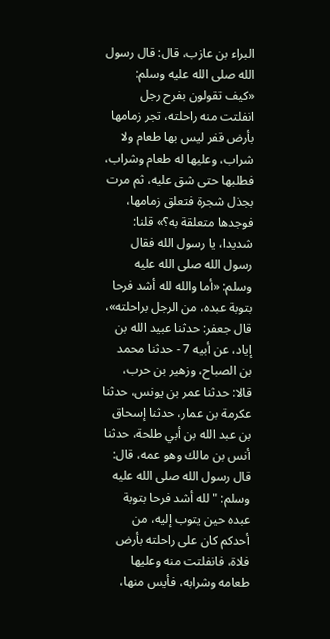البراء بن عازب، قال: قال رسول الله صلى الله عليه وسلم: «كيف تقولون بفرح رجل انفلتت منه راحلته، تجر زمامها بأرض قفر ليس بها طعام ولا شراب، وعليها له طعام وشراب، فطلبها حتى شق عليه، ثم مرت بجذل شجرة فتعلق زمامها، فوجدها متعلقة به؟» قلنا: شديدا، يا رسول الله فقال رسول الله صلى الله عليه وسلم: «أما والله لله أشد فرحا بتوبة عبده، من الرجل براحلته»، قال جعفر: حدثنا عبيد الله بن إياد، عن أبيه 7 - حدثنا محمد بن الصباح، وزهير بن حرب، قالا: حدثنا عمر بن يونس، حدثنا عكرمة بن عمار، حدثنا إسحاق بن عبد الله بن أبي طلحة، حدثنا أنس بن مالك وهو عمه، قال: قال رسول الله صلى الله عليه وسلم: " لله أشد فرحا بتوبة عبده حين يتوب إليه، من أحدكم كان على راحلته بأرض فلاة، فانفلتت منه وعليها طعامه وشرابه، فأيس منها،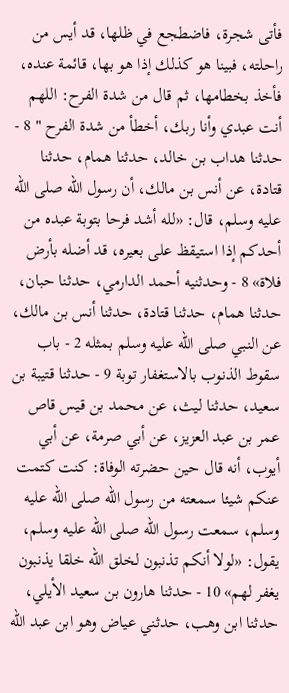فأتى شجرة، فاضطجع في ظلها، قد أيس من راحلته، فبينا هو كذلك إذا هو بها، قائمة عنده، فأخذ بخطامها، ثم قال من شدة الفرح: اللهم أنت عبدي وأنا ربك، أخطأ من شدة الفرح " 8 - حدثنا هداب بن خالد، حدثنا همام، حدثنا قتادة، عن أنس بن مالك، أن رسول الله صلى الله عليه وسلم، قال: «لله أشد فرحا بتوبة عبده من أحدكم إذا استيقظ على بعيره، قد أضله بأرض فلاة» 8 - وحدثنيه أحمد الدارمي، حدثنا حبان، حدثنا همام، حدثنا قتادة، حدثنا أنس بن مالك، عن النبي صلى الله عليه وسلم بمثله 2 - باب سقوط الذنوب بالاستغفار توبة 9 - حدثنا قتيبة بن سعيد، حدثنا ليث، عن محمد بن قيس قاص عمر بن عبد العزيز، عن أبي صرمة، عن أبي أيوب، أنه قال حين حضرته الوفاة: كنت كتمت عنكم شيئا سمعته من رسول الله صلى الله عليه وسلم، سمعت رسول الله صلى الله عليه وسلم، يقول: «لولا أنكم تذنبون لخلق الله خلقا يذنبون يغفر لهم» 10 - حدثنا هارون بن سعيد الأيلي، حدثنا ابن وهب، حدثني عياض وهو ابن عبد الله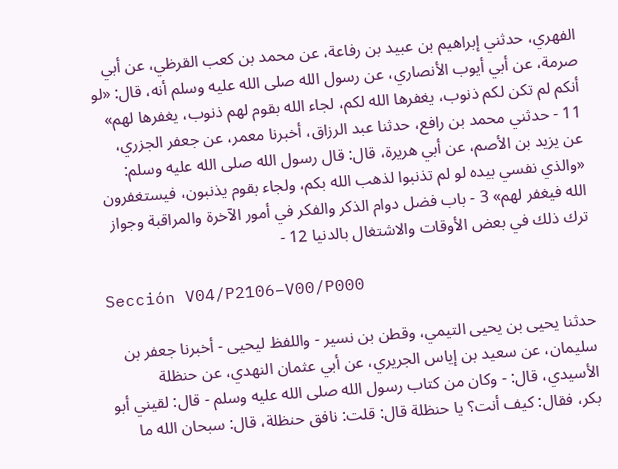الفهري، حدثني إبراهيم بن عبيد بن رفاعة، عن محمد بن كعب القرظي، عن أبي صرمة، عن أبي أيوب الأنصاري، عن رسول الله صلى الله عليه وسلم أنه، قال: «لو أنكم لم تكن لكم ذنوب، يغفرها الله لكم، لجاء الله بقوم لهم ذنوب، يغفرها لهم» 11 - حدثني محمد بن رافع، حدثنا عبد الرزاق، أخبرنا معمر، عن جعفر الجزري، عن يزيد بن الأصم، عن أبي هريرة، قال: قال رسول الله صلى الله عليه وسلم: «والذي نفسي بيده لو لم تذنبوا لذهب الله بكم، ولجاء بقوم يذنبون، فيستغفرون الله فيغفر لهم» 3 - باب فضل دوام الذكر والفكر في أمور الآخرة والمراقبة وجواز ترك ذلك في بعض الأوقات والاشتغال بالدنيا 12 -

Sección V04/P2106–V00/P000

حدثنا يحيى بن يحيى التيمي، وقطن بن نسير - واللفظ ليحيى - أخبرنا جعفر بن سليمان، عن سعيد بن إياس الجريري، عن أبي عثمان النهدي، عن حنظلة الأسيدي، قال: - وكان من كتاب رسول الله صلى الله عليه وسلم - قال: لقيني أبو بكر، فقال: كيف أنت؟ يا حنظلة قال: قلت: نافق حنظلة، قال: سبحان الله ما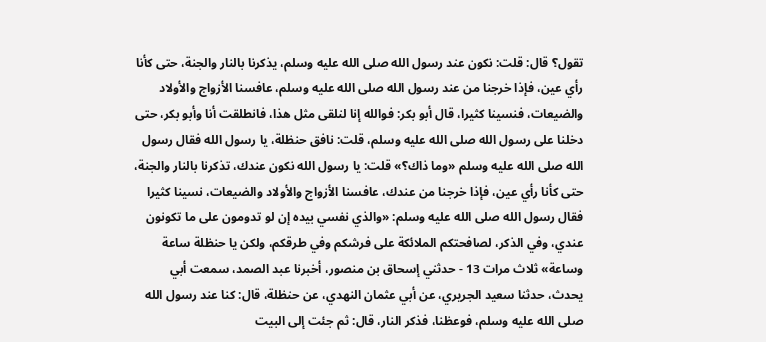تقول؟ قال: قلت: نكون عند رسول الله صلى الله عليه وسلم، يذكرنا بالنار والجنة، حتى كأنا رأي عين، فإذا خرجنا من عند رسول الله صلى الله عليه وسلم، عافسنا الأزواج والأولاد والضيعات، فنسينا كثيرا، قال أبو بكر: فوالله إنا لنلقى مثل هذا، فانطلقت أنا وأبو بكر، حتى دخلنا على رسول الله صلى الله عليه وسلم، قلت: نافق حنظلة، يا رسول الله فقال رسول الله صلى الله عليه وسلم «وما ذاك؟» قلت: يا رسول الله نكون عندك، تذكرنا بالنار والجنة، حتى كأنا رأي عين، فإذا خرجنا من عندك، عافسنا الأزواج والأولاد والضيعات، نسينا كثيرا فقال رسول الله صلى الله عليه وسلم: «والذي نفسي بيده إن لو تدومون على ما تكونون عندي، وفي الذكر، لصافحتكم الملائكة على فرشكم وفي طرقكم، ولكن يا حنظلة ساعة وساعة» ثلاث مرات 13 - حدثني إسحاق بن منصور، أخبرنا عبد الصمد، سمعت أبي يحدث، حدثنا سعيد الجريري، عن أبي عثمان النهدي، عن حنظلة، قال: كنا عند رسول الله صلى الله عليه وسلم، فوعظنا، فذكر النار، قال: ثم جئت إلى البيت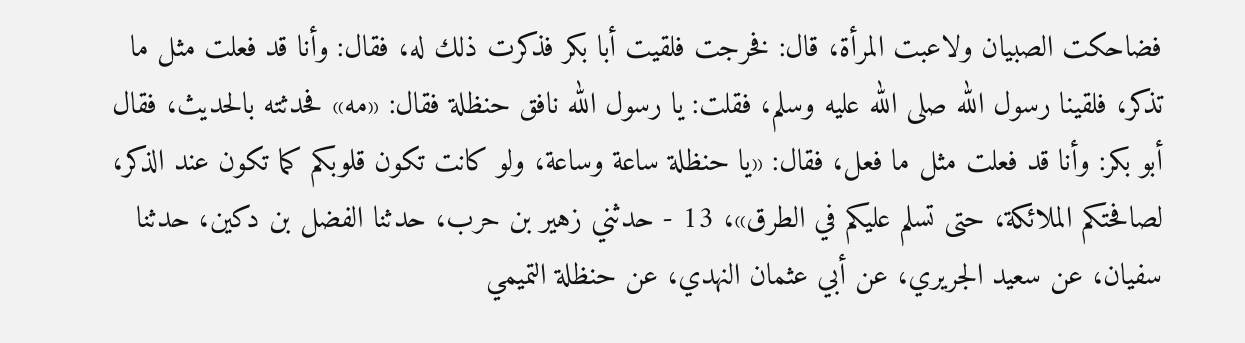فضاحكت الصبيان ولاعبت المرأة، قال: فخرجت فلقيت أبا بكر فذكرت ذلك له، فقال: وأنا قد فعلت مثل ما تذكر، فلقينا رسول الله صلى الله عليه وسلم، فقلت: يا رسول الله نافق حنظلة فقال: «مه» فحدثته بالحديث، فقال أبو بكر: وأنا قد فعلت مثل ما فعل، فقال: «يا حنظلة ساعة وساعة، ولو كانت تكون قلوبكم كما تكون عند الذكر، لصافحتكم الملائكة، حتى تسلم عليكم في الطرق»، 13 - حدثني زهير بن حرب، حدثنا الفضل بن دكين، حدثنا سفيان، عن سعيد الجريري، عن أبي عثمان النهدي، عن حنظلة التميمي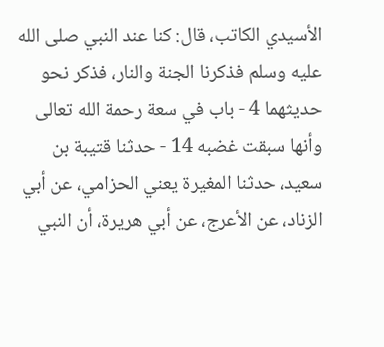الأسيدي الكاتب، قال: كنا عند النبي صلى الله عليه وسلم فذكرنا الجنة والنار، فذكر نحو حديثهما 4 - باب في سعة رحمة الله تعالى وأنها سبقت غضبه 14 - حدثنا قتيبة بن سعيد، حدثنا المغيرة يعني الحزامي، عن أبي الزناد، عن الأعرج، عن أبي هريرة، أن النبي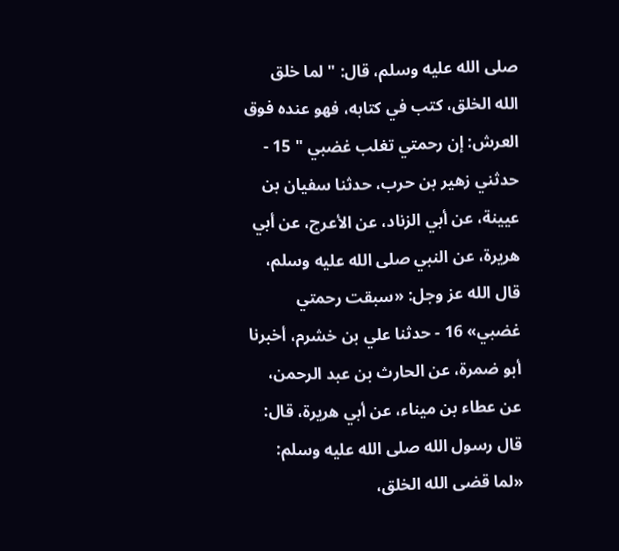صلى الله عليه وسلم، قال: " لما خلق الله الخلق، كتب في كتابه، فهو عنده فوق العرش: إن رحمتي تغلب غضبي " 15 - حدثني زهير بن حرب، حدثنا سفيان بن عيينة، عن أبي الزناد، عن الأعرج، عن أبي هريرة، عن النبي صلى الله عليه وسلم، قال الله عز وجل: «سبقت رحمتي غضبي» 16 - حدثنا علي بن خشرم، أخبرنا أبو ضمرة، عن الحارث بن عبد الرحمن، عن عطاء بن ميناء، عن أبي هريرة، قال: قال رسول الله صلى الله عليه وسلم: «لما قضى الله الخلق،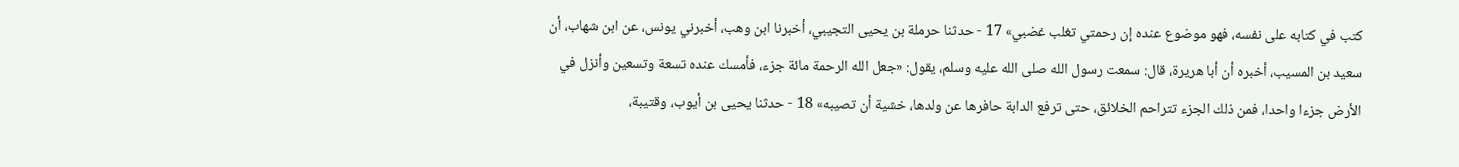كتب في كتابه على نفسه، فهو موضوع عنده إن رحمتي تغلب غضبي» 17 - حدثنا حرملة بن يحيى التجيبي، أخبرنا ابن وهب، أخبرني يونس، عن ابن شهاب، أن سعيد بن المسيب، أخبره أن أبا هريرة، قال: سمعت رسول الله صلى الله عليه وسلم، يقول: «جعل الله الرحمة مائة جزء، فأمسك عنده تسعة وتسعين وأنزل في الأرض جزءا واحدا، فمن ذلك الجزء تتراحم الخلائق، حتى ترفع الدابة حافرها عن ولدها، خشية أن تصيبه» 18 - حدثنا يحيى بن أيوب، وقتيبة،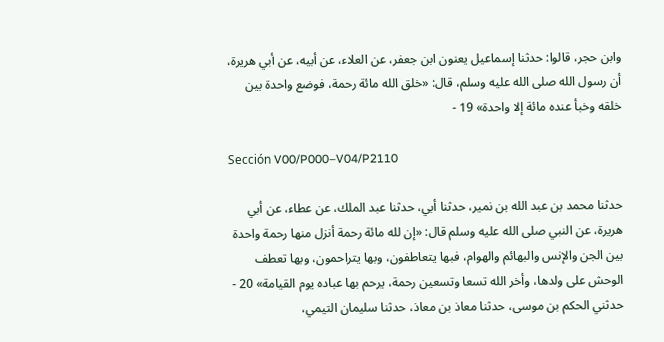وابن حجر، قالوا: حدثنا إسماعيل يعنون ابن جعفر، عن العلاء، عن أبيه، عن أبي هريرة، أن رسول الله صلى الله عليه وسلم، قال: «خلق الله مائة رحمة، فوضع واحدة بين خلقه وخبأ عنده مائة إلا واحدة» 19 -

Sección V00/P000–V04/P2110

حدثنا محمد بن عبد الله بن نمير، حدثنا أبي، حدثنا عبد الملك، عن عطاء، عن أبي هريرة، عن النبي صلى الله عليه وسلم قال: «إن لله مائة رحمة أنزل منها رحمة واحدة بين الجن والإنس والبهائم والهوام، فبها يتعاطفون، وبها يتراحمون، وبها تعطف الوحش على ولدها، وأخر الله تسعا وتسعين رحمة، يرحم بها عباده يوم القيامة» 20 - حدثني الحكم بن موسى، حدثنا معاذ بن معاذ، حدثنا سليمان التيمي،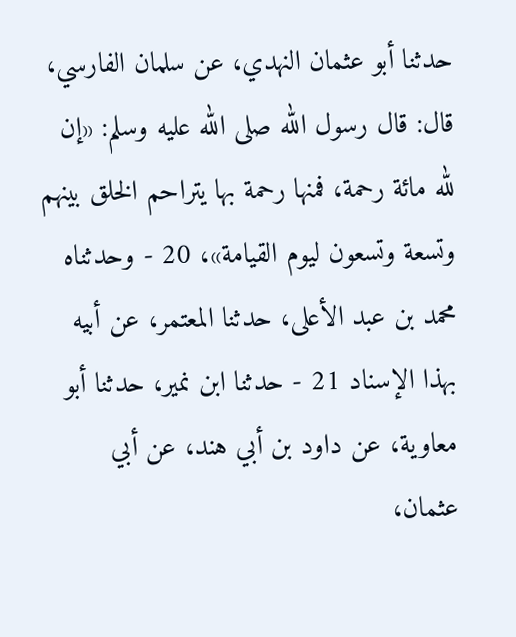حدثنا أبو عثمان النهدي، عن سلمان الفارسي، قال: قال رسول الله صلى الله عليه وسلم: «إن لله مائة رحمة، فمنها رحمة بها يتراحم الخلق بينهم وتسعة وتسعون ليوم القيامة»، 20 - وحدثناه محمد بن عبد الأعلى، حدثنا المعتمر، عن أبيه بهذا الإسناد 21 - حدثنا ابن نمير، حدثنا أبو معاوية، عن داود بن أبي هند، عن أبي عثمان،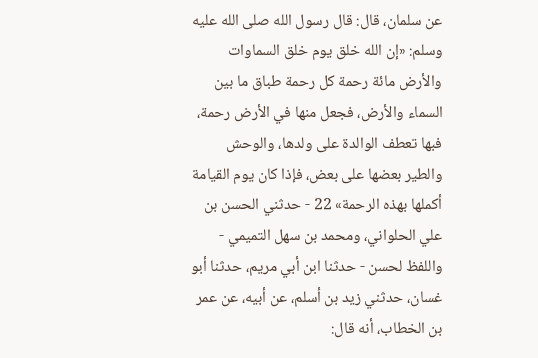عن سلمان، قال: قال رسول الله صلى الله عليه وسلم: «إن الله خلق يوم خلق السماوات والأرض مائة رحمة كل رحمة طباق ما بين السماء والأرض، فجعل منها في الأرض رحمة، فبها تعطف الوالدة على ولدها، والوحش والطير بعضها على بعض، فإذا كان يوم القيامة أكملها بهذه الرحمة» 22 - حدثني الحسن بن علي الحلواني، ومحمد بن سهل التميمي - واللفظ لحسن - حدثنا ابن أبي مريم، حدثنا أبو غسان، حدثني زيد بن أسلم، عن أبيه، عن عمر بن الخطاب، أنه قال: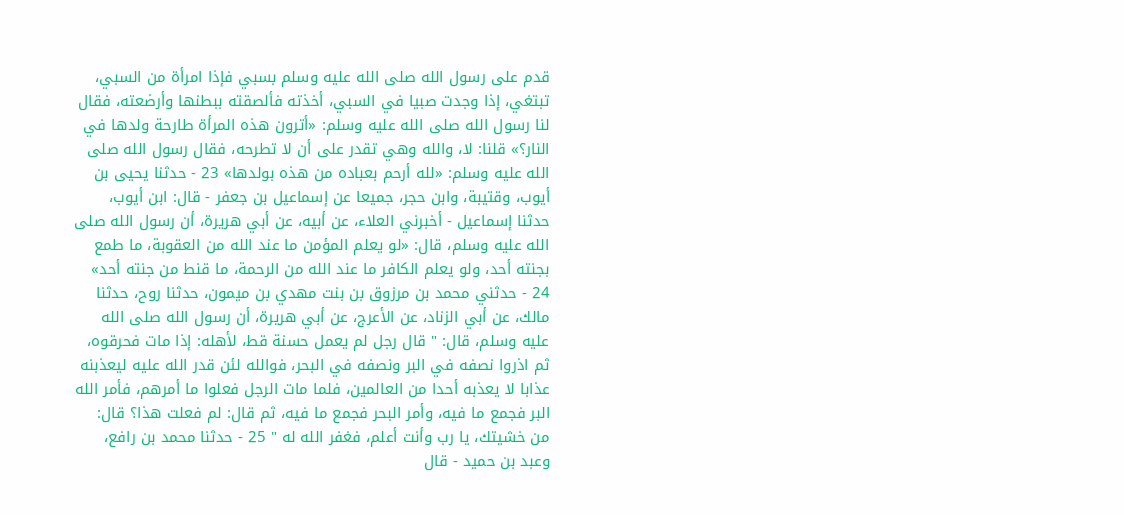قدم على رسول الله صلى الله عليه وسلم بسبي فإذا امرأة من السبي، تبتغي، إذا وجدت صبيا في السبي، أخذته فألصقته ببطنها وأرضعته، فقال لنا رسول الله صلى الله عليه وسلم: «أترون هذه المرأة طارحة ولدها في النار؟» قلنا: لا، والله وهي تقدر على أن لا تطرحه، فقال رسول الله صلى الله عليه وسلم: «لله أرحم بعباده من هذه بولدها» 23 - حدثنا يحيى بن أيوب، وقتيبة، وابن حجر، جميعا عن إسماعيل بن جعفر - قال: ابن أيوب، حدثنا إسماعيل - أخبرني العلاء، عن أبيه، عن أبي هريرة، أن رسول الله صلى الله عليه وسلم، قال: «لو يعلم المؤمن ما عند الله من العقوبة، ما طمع بجنته أحد، ولو يعلم الكافر ما عند الله من الرحمة، ما قنط من جنته أحد» 24 - حدثني محمد بن مرزوق بن بنت مهدي بن ميمون، حدثنا روح، حدثنا مالك، عن أبي الزناد، عن الأعرج، عن أبي هريرة، أن رسول الله صلى الله عليه وسلم، قال: " قال رجل لم يعمل حسنة قط، لأهله: إذا مات فحرقوه، ثم اذروا نصفه في البر ونصفه في البحر، فوالله لئن قدر الله عليه ليعذبنه عذابا لا يعذبه أحدا من العالمين، فلما مات الرجل فعلوا ما أمرهم، فأمر الله البر فجمع ما فيه، وأمر البحر فجمع ما فيه، ثم قال: لم فعلت هذا؟ قال: من خشيتك، يا رب وأنت أعلم، فغفر الله له " 25 - حدثنا محمد بن رافع، وعبد بن حميد - قال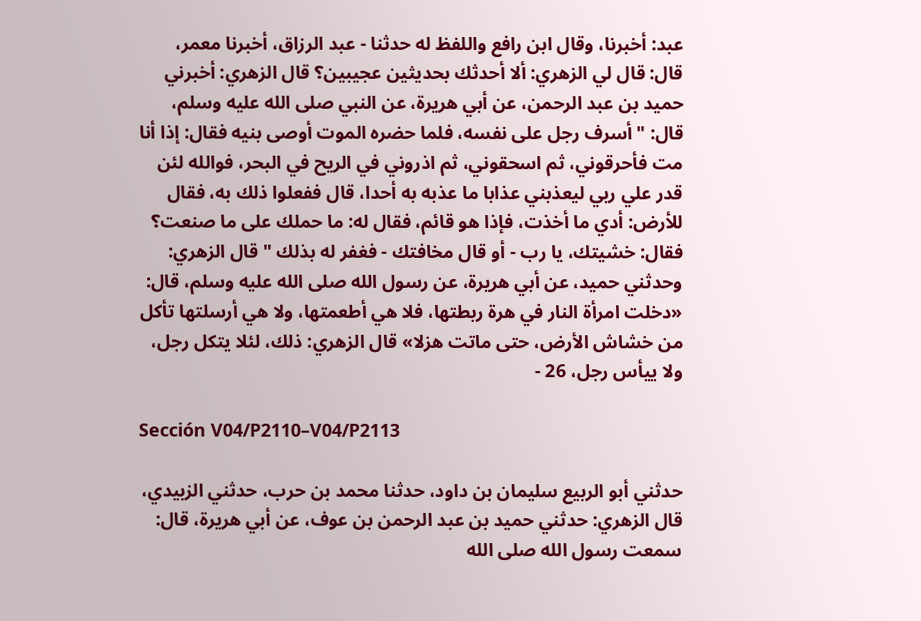عبد: أخبرنا، وقال ابن رافع واللفظ له حدثنا - عبد الرزاق، أخبرنا معمر، قال: قال لي الزهري: ألا أحدثك بحديثين عجيبين؟ قال الزهري: أخبرني حميد بن عبد الرحمن، عن أبي هريرة، عن النبي صلى الله عليه وسلم، قال: " أسرف رجل على نفسه، فلما حضره الموت أوصى بنيه فقال: إذا أنا مت فأحرقوني، ثم اسحقوني، ثم اذروني في الريح في البحر، فوالله لئن قدر علي ربي ليعذبني عذابا ما عذبه به أحدا، قال ففعلوا ذلك به، فقال للأرض: أدي ما أخذت، فإذا هو قائم، فقال له: ما حملك على ما صنعت؟ فقال: خشيتك، يا رب - أو قال مخافتك - فغفر له بذلك " قال الزهري: وحدثني حميد، عن أبي هريرة، عن رسول الله صلى الله عليه وسلم، قال: «دخلت امرأة النار في هرة ربطتها، فلا هي أطعمتها، ولا هي أرسلتها تأكل من خشاش الأرض، حتى ماتت هزلا» قال الزهري: ذلك، لئلا يتكل رجل، ولا ييأس رجل، 26 -

Sección V04/P2110–V04/P2113

حدثني أبو الربيع سليمان بن داود، حدثنا محمد بن حرب، حدثني الزبيدي، قال الزهري: حدثني حميد بن عبد الرحمن بن عوف، عن أبي هريرة، قال: سمعت رسول الله صلى الله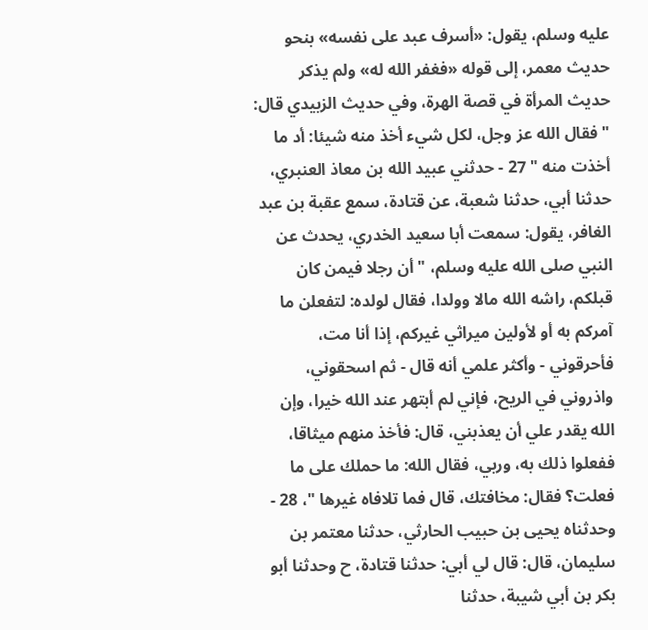عليه وسلم، يقول: «أسرف عبد على نفسه» بنحو حديث معمر، إلى قوله «فغفر الله له» ولم يذكر حديث المرأة في قصة الهرة، وفي حديث الزبيدي قال: " فقال الله عز وجل، لكل شيء أخذ منه شيئا: أد ما أخذت منه " 27 - حدثني عبيد الله بن معاذ العنبري، حدثنا أبي، حدثنا شعبة، عن قتادة، سمع عقبة بن عبد الغافر، يقول: سمعت أبا سعيد الخدري، يحدث عن النبي صلى الله عليه وسلم، " أن رجلا فيمن كان قبلكم، راشه الله مالا وولدا، فقال لولده: لتفعلن ما آمركم به أو لأولين ميراثي غيركم، إذا أنا مت، فأحرقوني - وأكثر علمي أنه قال - ثم اسحقوني، واذروني في الريح، فإني لم أبتهر عند الله خيرا، وإن الله يقدر علي أن يعذبني، قال: فأخذ منهم ميثاقا، ففعلوا ذلك به، وربي، فقال الله: ما حملك على ما فعلت؟ فقال: مخافتك، قال فما تلافاه غيرها "، 28 - وحدثناه يحيى بن حبيب الحارثي، حدثنا معتمر بن سليمان، قال: قال لي أبي: حدثنا قتادة، ح وحدثنا أبو بكر بن أبي شيبة، حدثنا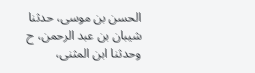الحسن بن موسى، حدثنا شيبان بن عبد الرحمن، ح وحدثنا ابن المثنى،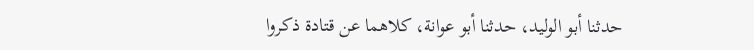حدثنا أبو الوليد، حدثنا أبو عوانة، كلاهما عن قتادة ذكروا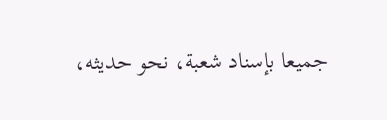جميعا بإسناد شعبة، نحو حديثه،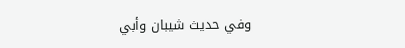وفي حديث شيبان وأبي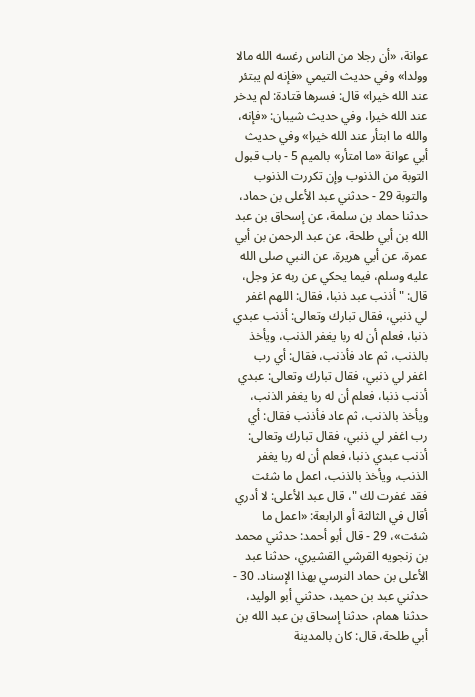عوانة، «أن رجلا من الناس رغسه الله مالا وولدا» وفي حديث التيمي «فإنه لم يبتئر عند الله خيرا» قال: فسرها قتادة: لم يدخر عند الله خيرا، وفي حديث شيبان: «فإنه، والله ما ابتأر عند الله خيرا» وفي حديث أبي عوانة «ما امتأر» بالميم 5 - باب قبول التوبة من الذنوب وإن تكررت الذنوب والتوبة 29 - حدثني عبد الأعلى بن حماد، حدثنا حماد بن سلمة، عن إسحاق بن عبد الله بن أبي طلحة، عن عبد الرحمن بن أبي عمرة، عن أبي هريرة، عن النبي صلى الله عليه وسلم، فيما يحكي عن ربه عز وجل، قال: " أذنب عبد ذنبا، فقال: اللهم اغفر لي ذنبي، فقال تبارك وتعالى: أذنب عبدي ذنبا، فعلم أن له ربا يغفر الذنب، ويأخذ بالذنب، ثم عاد فأذنب، فقال: أي رب اغفر لي ذنبي، فقال تبارك وتعالى: عبدي أذنب ذنبا، فعلم أن له ربا يغفر الذنب، ويأخذ بالذنب، ثم عاد فأذنب فقال: أي رب اغفر لي ذنبي، فقال تبارك وتعالى: أذنب عبدي ذنبا، فعلم أن له ربا يغفر الذنب، ويأخذ بالذنب، اعمل ما شئت فقد غفرت لك "، قال عبد الأعلى: لا أدري أقال في الثالثة أو الرابعة: «اعمل ما شئت»، 29 - قال أبو أحمد: حدثني محمد بن زنجويه القرشي القشيري، حدثنا عبد الأعلى بن حماد النرسي بهذا الإسناد. 30 - حدثني عبد بن حميد، حدثني أبو الوليد، حدثنا همام، حدثنا إسحاق بن عبد الله بن أبي طلحة، قال: كان بالمدينة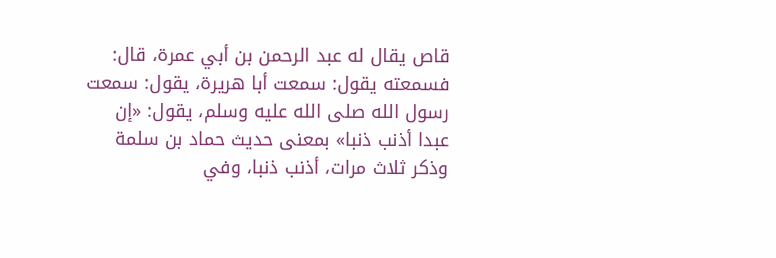قاص يقال له عبد الرحمن بن أبي عمرة، قال: فسمعته يقول: سمعت أبا هريرة، يقول: سمعت رسول الله صلى الله عليه وسلم، يقول: «إن عبدا أذنب ذنبا» بمعنى حديث حماد بن سلمة وذكر ثلاث مرات، أذنب ذنبا، وفي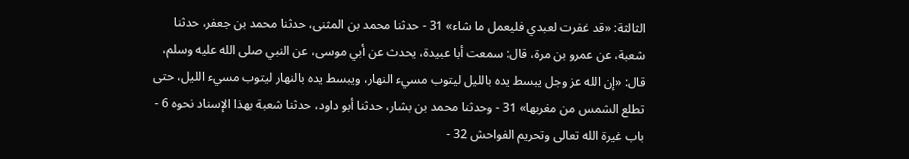الثالثة: «قد غفرت لعبدي فليعمل ما شاء» 31 - حدثنا محمد بن المثنى، حدثنا محمد بن جعفر، حدثنا شعبة، عن عمرو بن مرة، قال: سمعت أبا عبيدة، يحدث عن أبي موسى، عن النبي صلى الله عليه وسلم، قال: «إن الله عز وجل يبسط يده بالليل ليتوب مسيء النهار، ويبسط يده بالنهار ليتوب مسيء الليل، حتى تطلع الشمس من مغربها» 31 - وحدثنا محمد بن بشار، حدثنا أبو داود، حدثنا شعبة بهذا الإسناد نحوه 6 - باب غيرة الله تعالى وتحريم الفواحش 32 -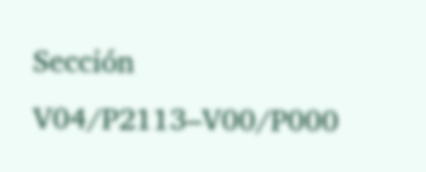Sección V04/P2113–V00/P000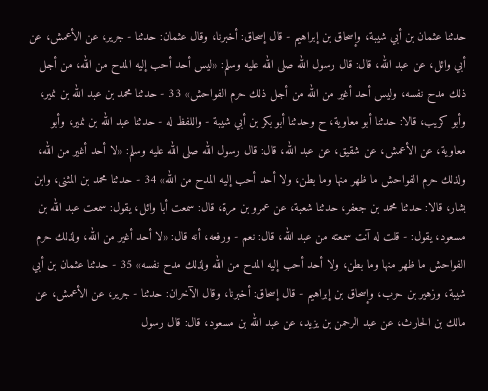حدثنا عثمان بن أبي شيبة، وإسحاق بن إبراهيم - قال إسحاق: أخبرنا، وقال عثمان: حدثنا - جرير، عن الأعمش، عن أبي وائل، عن عبد الله، قال: قال رسول الله صلى الله عليه وسلم: «ليس أحد أحب إليه المدح من الله، من أجل ذلك مدح نفسه، وليس أحد أغير من الله من أجل ذلك حرم الفواحش» 33 - حدثنا محمد بن عبد الله بن نمير، وأبو كريب، قالا: حدثنا أبو معاوية، ح وحدثنا أبو بكر بن أبي شيبة - واللفظ له - حدثنا عبد الله بن نمير، وأبو معاوية، عن الأعمش، عن شقيق، عن عبد الله، قال: قال رسول الله صلى الله عليه وسلم: «لا أحد أغير من الله، ولذلك حرم الفواحش ما ظهر منها وما بطن، ولا أحد أحب إليه المدح من الله» 34 - حدثنا محمد بن المثنى، وابن بشار، قالا: حدثنا محمد بن جعفر، حدثنا شعبة، عن عمرو بن مرة، قال: سمعت أبا وائل، يقول: سمعت عبد الله بن مسعود، يقول: - قلت له آنت سمعته من عبد الله، قال: نعم - ورفعه، أنه قال: «لا أحد أغير من الله، ولذلك حرم الفواحش ما ظهر منها وما بطن، ولا أحد أحب إليه المدح من الله ولذلك مدح نفسه» 35 - حدثنا عثمان بن أبي شيبة، وزهير بن حرب، وإسحاق بن إبراهيم - قال إسحاق: أخبرنا، وقال الآخران: حدثنا - جرير، عن الأعمش، عن مالك بن الحارث، عن عبد الرحمن بن يزيد، عن عبد الله بن مسعود، قال: قال رسول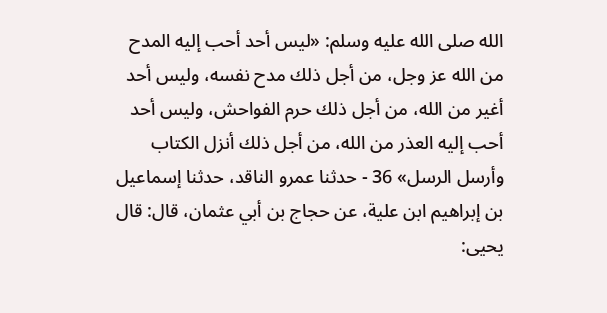الله صلى الله عليه وسلم: «ليس أحد أحب إليه المدح من الله عز وجل، من أجل ذلك مدح نفسه، وليس أحد أغير من الله، من أجل ذلك حرم الفواحش، وليس أحد أحب إليه العذر من الله، من أجل ذلك أنزل الكتاب وأرسل الرسل» 36 - حدثنا عمرو الناقد، حدثنا إسماعيل بن إبراهيم ابن علية، عن حجاج بن أبي عثمان، قال: قال يحيى: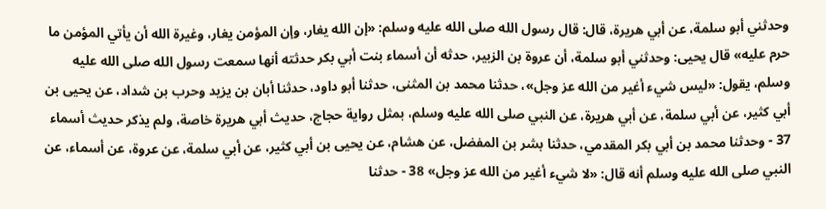وحدثني أبو سلمة، عن أبي هريرة، قال: قال رسول الله صلى الله عليه وسلم: «إن الله يغار، وإن المؤمن يغار، وغيرة الله أن يأتي المؤمن ما حرم عليه» قال يحيى: وحدثني أبو سلمة، أن عروة بن الزبير، حدثه أن أسماء بنت أبي بكر حدثته أنها سمعت رسول الله صلى الله عليه وسلم، يقول: «ليس شيء أغير من الله عز وجل»، حدثنا محمد بن المثنى، حدثنا أبو داود، حدثنا أبان بن يزيد وحرب بن شداد، عن يحيى بن أبي كثير، عن أبي سلمة، عن أبي هريرة، عن النبي صلى الله عليه وسلم، بمثل رواية حجاج، حديث أبي هريرة خاصة، ولم يذكر حديث أسماء 37 - وحدثنا محمد بن أبي بكر المقدمي، حدثنا بشر بن المفضل، عن هشام، عن يحيى بن أبي كثير، عن أبي سلمة، عن عروة، عن أسماء، عن النبي صلى الله عليه وسلم أنه قال: «لا شيء أغير من الله عز وجل» 38 - حدثنا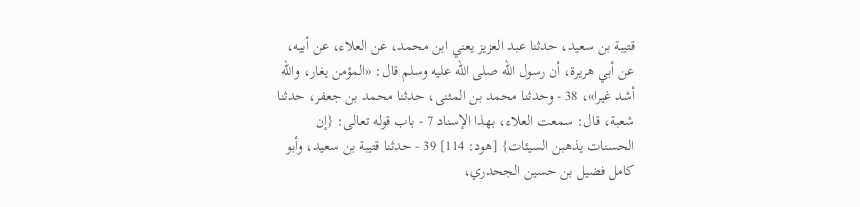قتيبة بن سعيد، حدثنا عبد العزيز يعني ابن محمد، عن العلاء، عن أبيه، عن أبي هريرة، أن رسول الله صلى الله عليه وسلم قال: «المؤمن يغار، والله أشد غيرا»، 38 - وحدثنا محمد بن المثنى، حدثنا محمد بن جعفر، حدثنا شعبة، قال: سمعت العلاء، بهذا الإسناد 7 - باب قوله تعالى: {إن الحسنات يذهبن السيئات} [هود: 114] 39 - حدثنا قتيبة بن سعيد، وأبو كامل فضيل بن حسين الجحدري،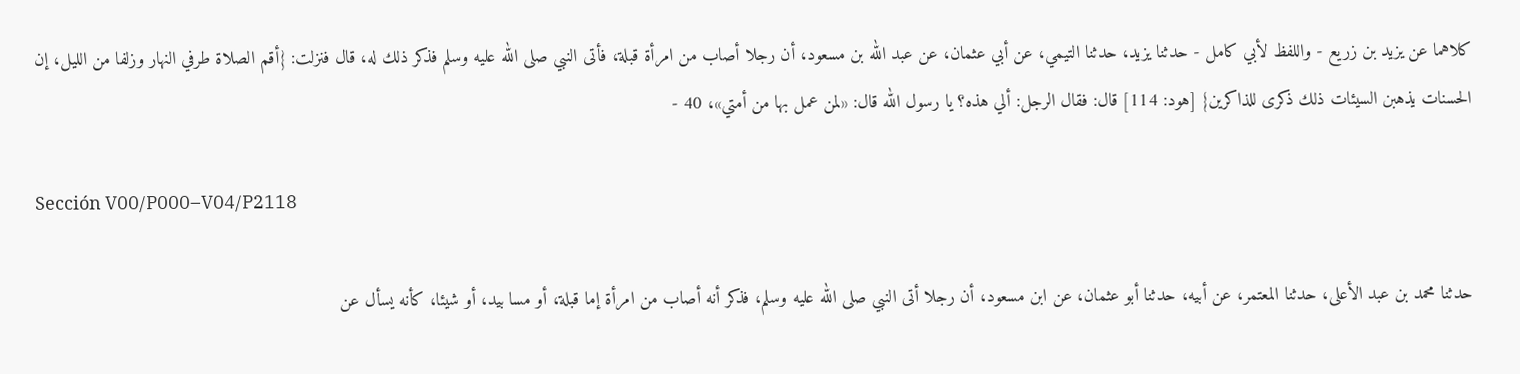كلاهما عن يزيد بن زريع - واللفظ لأبي كامل - حدثنا يزيد، حدثنا التيمي، عن أبي عثمان، عن عبد الله بن مسعود، أن رجلا أصاب من امرأة قبلة، فأتى النبي صلى الله عليه وسلم فذكر ذلك له، قال فنزلت: {أقم الصلاة طرفي النهار وزلفا من الليل، إن الحسنات يذهبن السيئات ذلك ذكرى للذاكرين} [هود: 114] قال: فقال الرجل: ألي هذه؟ يا رسول الله قال: «لمن عمل بها من أمتي»، 40 -

Sección V00/P000–V04/P2118

حدثنا محمد بن عبد الأعلى، حدثنا المعتمر، عن أبيه، حدثنا أبو عثمان، عن ابن مسعود، أن رجلا أتى النبي صلى الله عليه وسلم، فذكر أنه أصاب من امرأة إما قبلة، أو مسا بيد، أو شيئا، كأنه يسأل عن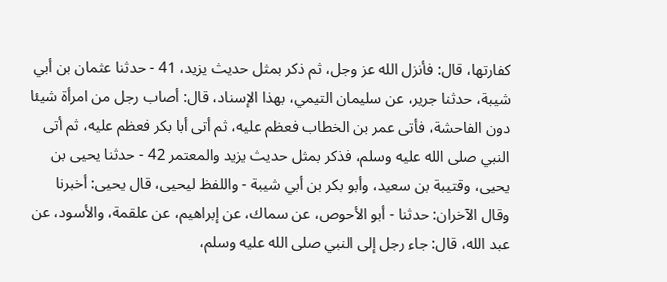كفارتها، قال: فأنزل الله عز وجل، ثم ذكر بمثل حديث يزيد، 41 - حدثنا عثمان بن أبي شيبة، حدثنا جرير، عن سليمان التيمي، بهذا الإسناد، قال: أصاب رجل من امرأة شيئا دون الفاحشة، فأتى عمر بن الخطاب فعظم عليه، ثم أتى أبا بكر فعظم عليه، ثم أتى النبي صلى الله عليه وسلم، فذكر بمثل حديث يزيد والمعتمر 42 - حدثنا يحيى بن يحيى، وقتيبة بن سعيد، وأبو بكر بن أبي شيبة - واللفظ ليحيى، قال يحيى: أخبرنا وقال الآخران: حدثنا - أبو الأحوص، عن سماك، عن إبراهيم، عن علقمة، والأسود، عن عبد الله، قال: جاء رجل إلى النبي صلى الله عليه وسلم،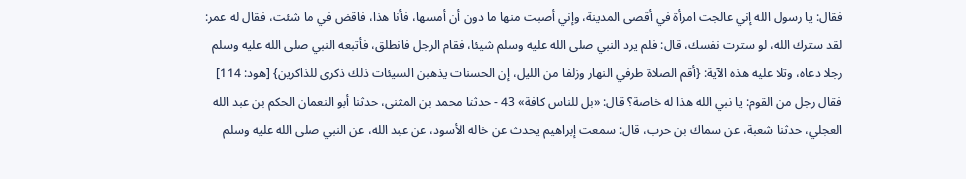فقال: يا رسول الله إني عالجت امرأة في أقصى المدينة، وإني أصبت منها ما دون أن أمسها، فأنا هذا، فاقض في ما شئت، فقال له عمر: لقد سترك الله، لو سترت نفسك، قال: فلم يرد النبي صلى الله عليه وسلم شيئا، فقام الرجل فانطلق، فأتبعه النبي صلى الله عليه وسلم رجلا دعاه، وتلا عليه هذه الآية: {أقم الصلاة طرفي النهار وزلفا من الليل، إن الحسنات يذهبن السيئات ذلك ذكرى للذاكرين} [هود: 114] فقال رجل من القوم: يا نبي الله هذا له خاصة؟ قال: «بل للناس كافة» 43 - حدثنا محمد بن المثنى، حدثنا أبو النعمان الحكم بن عبد الله العجلي، حدثنا شعبة، عن سماك بن حرب، قال: سمعت إبراهيم يحدث عن خاله الأسود، عن عبد الله، عن النبي صلى الله عليه وسلم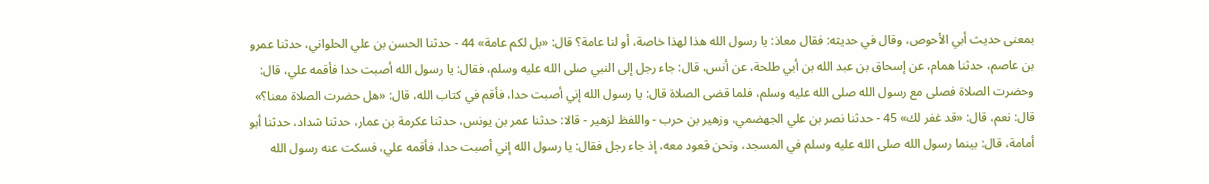بمعنى حديث أبي الأحوص، وقال في حديثه: فقال معاذ: يا رسول الله هذا لهذا خاصة، أو لنا عامة؟ قال: «بل لكم عامة» 44 - حدثنا الحسن بن علي الحلواني، حدثنا عمرو بن عاصم، حدثنا همام، عن إسحاق بن عبد الله بن أبي طلحة، عن أنس، قال: جاء رجل إلى النبي صلى الله عليه وسلم، فقال: يا رسول الله أصبت حدا فأقمه علي، قال: وحضرت الصلاة فصلى مع رسول الله صلى الله عليه وسلم، فلما قضى الصلاة قال: يا رسول الله إني أصبت حدا، فأقم في كتاب الله، قال: «هل حضرت الصلاة معنا؟» قال: نعم، قال: «قد غفر لك» 45 - حدثنا نصر بن علي الجهضمي، وزهير بن حرب - واللفظ لزهير - قالا: حدثنا عمر بن يونس، حدثنا عكرمة بن عمار، حدثنا شداد، حدثنا أبو أمامة، قال: بينما رسول الله صلى الله عليه وسلم في المسجد، ونحن قعود معه، إذ جاء رجل فقال: يا رسول الله إني أصبت حدا، فأقمه علي، فسكت عنه رسول الله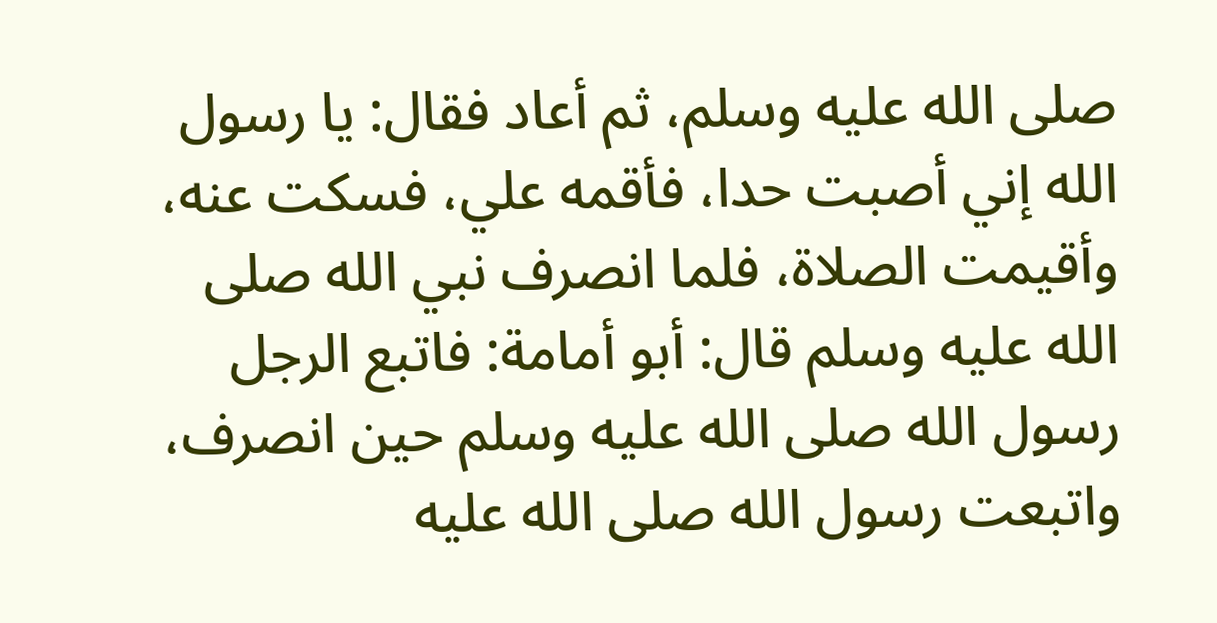صلى الله عليه وسلم، ثم أعاد فقال: يا رسول الله إني أصبت حدا، فأقمه علي، فسكت عنه، وأقيمت الصلاة، فلما انصرف نبي الله صلى الله عليه وسلم قال: أبو أمامة: فاتبع الرجل رسول الله صلى الله عليه وسلم حين انصرف، واتبعت رسول الله صلى الله عليه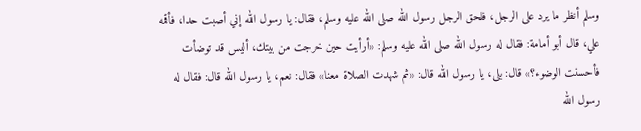وسلم أنظر ما يرد على الرجل، فلحق الرجل رسول الله صلى الله عليه وسلم، فقال: يا رسول الله إني أصبت حدا، فأقمه علي، قال أبو أمامة: فقال له رسول الله صلى الله عليه وسلم: «أرأيت حين خرجت من بيتك، أليس قد توضأت فأحسنت الوضوء؟» قال: بلى، يا رسول الله قال: «ثم شهدت الصلاة معنا» فقال: نعم، يا رسول الله قال: فقال له رسول الله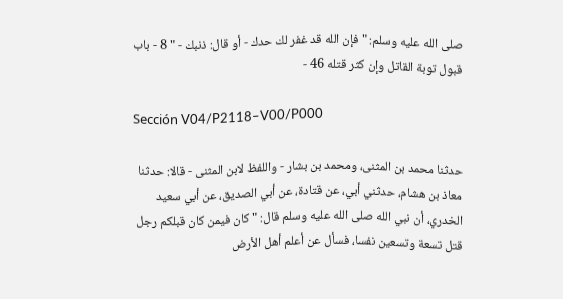صلى الله عليه وسلم: " فإن الله قد غفر لك حدك - أو قال: ذنبك - " 8 - باب قبول توبة القاتل وإن كثر قتله 46 -

Sección V04/P2118–V00/P000

حدثنا محمد بن المثنى، ومحمد بن بشار - واللفظ لابن المثنى - قالا: حدثنا معاذ بن هشام، حدثني أبي، عن قتادة، عن أبي الصديق، عن أبي سعيد الخدري، أن نبي الله صلى الله عليه وسلم قال: " كان فيمن كان قبلكم رجل قتل تسعة وتسعين نفسا، فسأل عن أعلم أهل الأرض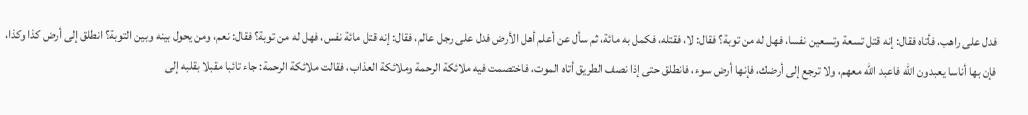فدل على راهب، فأتاه فقال: إنه قتل تسعة وتسعين نفسا، فهل له من توبة؟ فقال: لا، فقتله، فكمل به مائة، ثم سأل عن أعلم أهل الأرض فدل على رجل عالم، فقال: إنه قتل مائة نفس، فهل له من توبة؟ فقال: نعم، ومن يحول بينه وبين التوبة؟ انطلق إلى أرض كذا وكذا، فإن بها أناسا يعبدون الله فاعبد الله معهم، ولا ترجع إلى أرضك، فإنها أرض سوء، فانطلق حتى إذا نصف الطريق أتاه الموت، فاختصمت فيه ملائكة الرحمة وملائكة العذاب، فقالت ملائكة الرحمة: جاء تائبا مقبلا بقلبه إلى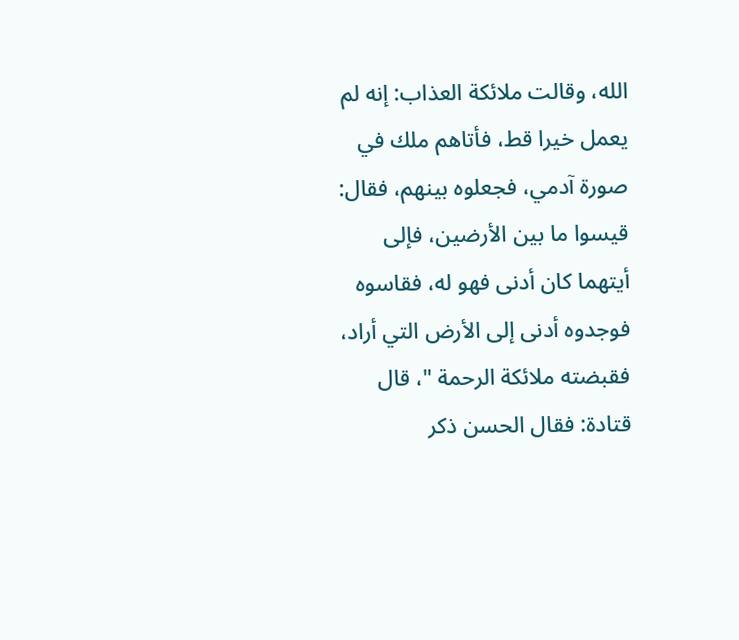الله، وقالت ملائكة العذاب: إنه لم يعمل خيرا قط، فأتاهم ملك في صورة آدمي، فجعلوه بينهم، فقال: قيسوا ما بين الأرضين، فإلى أيتهما كان أدنى فهو له، فقاسوه فوجدوه أدنى إلى الأرض التي أراد، فقبضته ملائكة الرحمة "، قال قتادة: فقال الحسن ذكر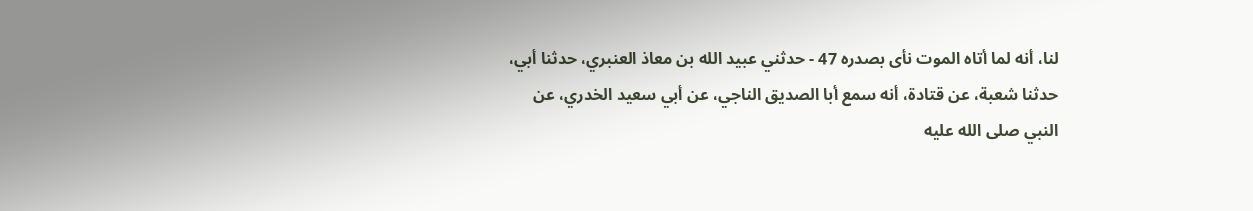لنا، أنه لما أتاه الموت نأى بصدره 47 - حدثني عبيد الله بن معاذ العنبري، حدثنا أبي، حدثنا شعبة، عن قتادة، أنه سمع أبا الصديق الناجي، عن أبي سعيد الخدري، عن النبي صلى الله عليه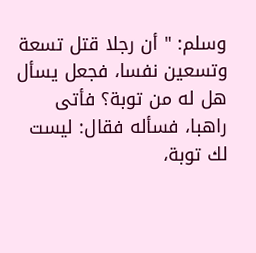وسلم: " أن رجلا قتل تسعة وتسعين نفسا، فجعل يسأل هل له من توبة؟ فأتى راهبا، فسأله فقال: ليست لك توبة،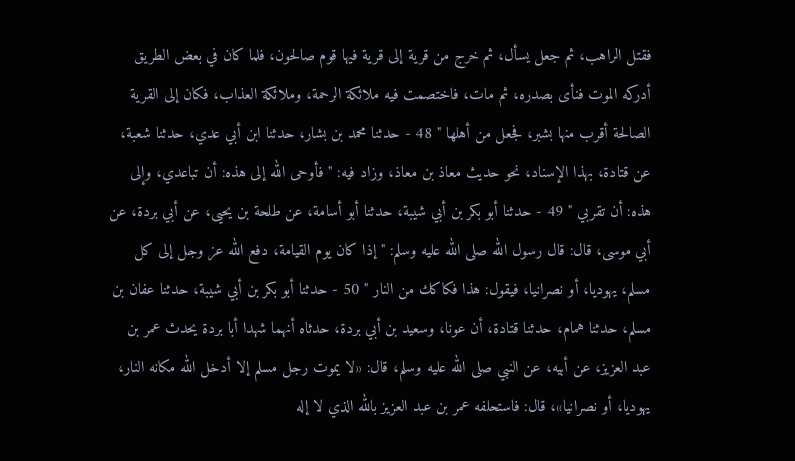فقتل الراهب، ثم جعل يسأل، ثم خرج من قرية إلى قرية فيها قوم صالحون، فلما كان في بعض الطريق أدركه الموت فنأى بصدره، ثم مات، فاختصمت فيه ملائكة الرحمة، وملائكة العذاب، فكان إلى القرية الصالحة أقرب منها بشبر، فجعل من أهلها " 48 - حدثنا محمد بن بشار، حدثنا ابن أبي عدي، حدثنا شعبة، عن قتادة، بهذا الإسناد، نحو حديث معاذ بن معاذ، وزاد فيه: " فأوحى الله إلى هذه: أن تباعدي، وإلى هذه: أن تقربي " 49 - حدثنا أبو بكر بن أبي شيبة، حدثنا أبو أسامة، عن طلحة بن يحيى، عن أبي بردة، عن أبي موسى، قال: قال رسول الله صلى الله عليه وسلم: " إذا كان يوم القيامة، دفع الله عز وجل إلى كل مسلم، يهوديا، أو نصرانيا، فيقول: هذا فكاكك من النار " 50 - حدثنا أبو بكر بن أبي شيبة، حدثنا عفان بن مسلم، حدثنا همام، حدثنا قتادة، أن عونا، وسعيد بن أبي بردة، حدثاه أنهما شهدا أبا بردة يحدث عمر بن عبد العزيز، عن أبيه، عن النبي صلى الله عليه وسلم، قال: «لا يموت رجل مسلم إلا أدخل الله مكانه النار، يهوديا، أو نصرانيا»، قال: فاستحلفه عمر بن عبد العزيز بالله الذي لا إله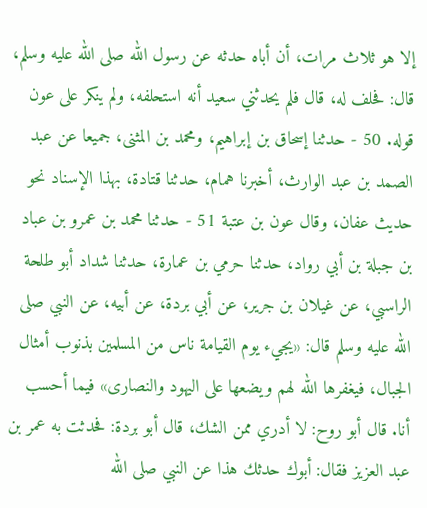إلا هو ثلاث مرات، أن أباه حدثه عن رسول الله صلى الله عليه وسلم، قال: فحلف له، قال فلم يحدثني سعيد أنه استحلفه، ولم ينكر على عون قوله. 50 - حدثنا إسحاق بن إبراهيم، ومحمد بن المثنى، جميعا عن عبد الصمد بن عبد الوارث، أخبرنا همام، حدثنا قتادة، بهذا الإسناد نحو حديث عفان، وقال عون بن عتبة 51 - حدثنا محمد بن عمرو بن عباد بن جبلة بن أبي رواد، حدثنا حرمي بن عمارة، حدثنا شداد أبو طلحة الراسبي، عن غيلان بن جرير، عن أبي بردة، عن أبيه، عن النبي صلى الله عليه وسلم قال: «يجيء يوم القيامة ناس من المسلمين بذنوب أمثال الجبال، فيغفرها الله لهم ويضعها على اليهود والنصارى» فيما أحسب أنا. قال أبو روح: لا أدري ممن الشك، قال أبو بردة: فحدثت به عمر بن عبد العزيز فقال: أبوك حدثك هذا عن النبي صلى الله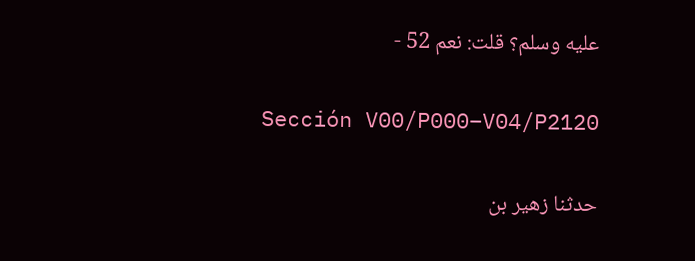عليه وسلم؟ قلت: نعم 52 -

Sección V00/P000–V04/P2120

حدثنا زهير بن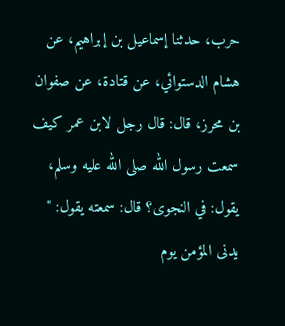حرب، حدثنا إسماعيل بن إبراهيم، عن هشام الدستوائي، عن قتادة، عن صفوان بن محرز، قال: قال رجل لابن عمر كيف سمعت رسول الله صلى الله عليه وسلم، يقول: في النجوى؟ قال: سمعته يقول: " يدنى المؤمن يوم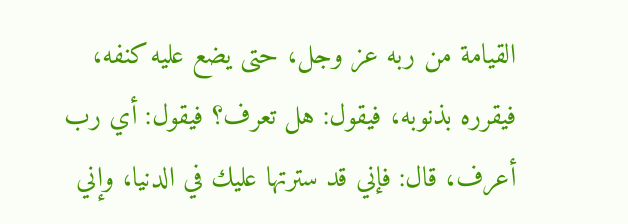القيامة من ربه عز وجل، حتى يضع عليه كنفه، فيقرره بذنوبه، فيقول: هل تعرف؟ فيقول: أي رب أعرف، قال: فإني قد سترتها عليك في الدنيا، وإني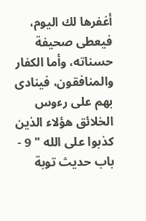أغفرها لك اليوم، فيعطى صحيفة حسناته، وأما الكفار والمنافقون، فينادى بهم على رءوس الخلائق هؤلاء الذين كذبوا على الله " 9 - باب حديث توبة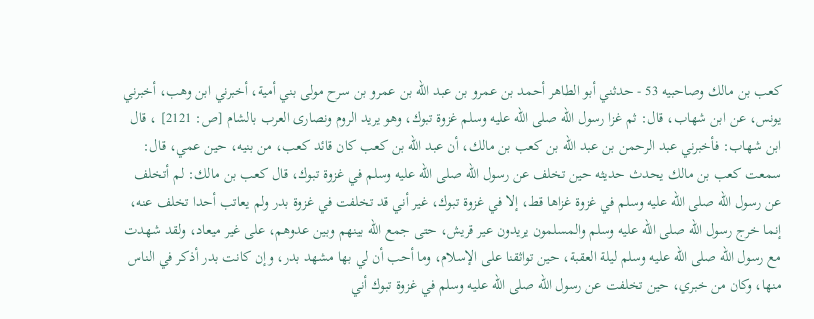كعب بن مالك وصاحبيه 53 - حدثني أبو الطاهر أحمد بن عمرو بن عبد الله بن عمرو بن سرح مولى بني أمية، أخبرني ابن وهب، أخبرني يونس، عن ابن شهاب، قال: ثم غزا رسول الله صلى الله عليه وسلم غزوة تبوك، وهو يريد الروم ونصارى العرب بالشام [ص: 2121] ، قال ابن شهاب: فأخبرني عبد الرحمن بن عبد الله بن كعب بن مالك، أن عبد الله بن كعب كان قائد كعب، من بنيه، حين عمي، قال: سمعت كعب بن مالك يحدث حديثه حين تخلف عن رسول الله صلى الله عليه وسلم في غزوة تبوك، قال كعب بن مالك: لم أتخلف عن رسول الله صلى الله عليه وسلم في غزوة غزاها قط، إلا في غزوة تبوك، غير أني قد تخلفت في غزوة بدر ولم يعاتب أحدا تخلف عنه، إنما خرج رسول الله صلى الله عليه وسلم والمسلمون يريدون عير قريش، حتى جمع الله بينهم وبين عدوهم، على غير ميعاد، ولقد شهدت مع رسول الله صلى الله عليه وسلم ليلة العقبة، حين تواثقنا على الإسلام، وما أحب أن لي بها مشهد بدر، وإن كانت بدر أذكر في الناس منها، وكان من خبري، حين تخلفت عن رسول الله صلى الله عليه وسلم في غزوة تبوك أني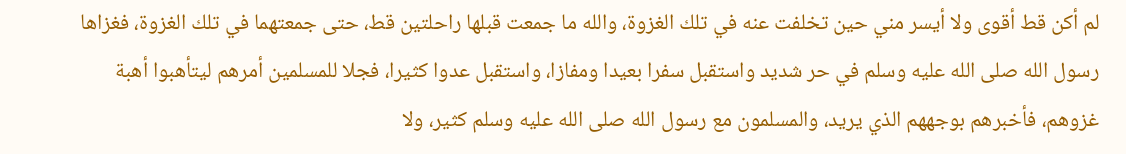لم أكن قط أقوى ولا أيسر مني حين تخلفت عنه في تلك الغزوة، والله ما جمعت قبلها راحلتين قط، حتى جمعتهما في تلك الغزوة، فغزاها رسول الله صلى الله عليه وسلم في حر شديد واستقبل سفرا بعيدا ومفازا، واستقبل عدوا كثيرا، فجلا للمسلمين أمرهم ليتأهبوا أهبة غزوهم، فأخبرهم بوجههم الذي يريد، والمسلمون مع رسول الله صلى الله عليه وسلم كثير، ولا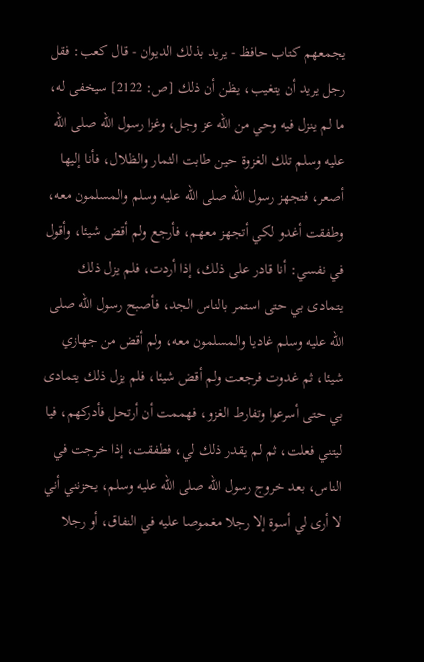يجمعهم كتاب حافظ - يريد بذلك الديوان - قال كعب: فقل رجل يريد أن يتغيب، يظن أن ذلك [ص: 2122] سيخفى له، ما لم ينزل فيه وحي من الله عز وجل، وغزا رسول الله صلى الله عليه وسلم تلك الغزوة حين طابت الثمار والظلال، فأنا إليها أصعر، فتجهز رسول الله صلى الله عليه وسلم والمسلمون معه، وطفقت أغدو لكي أتجهز معهم، فأرجع ولم أقض شيئا، وأقول في نفسي: أنا قادر على ذلك، إذا أردت، فلم يزل ذلك يتمادى بي حتى استمر بالناس الجد، فأصبح رسول الله صلى الله عليه وسلم غاديا والمسلمون معه، ولم أقض من جهازي شيئا، ثم غدوت فرجعت ولم أقض شيئا، فلم يزل ذلك يتمادى بي حتى أسرعوا وتفارط الغزو، فهممت أن أرتحل فأدركهم، فيا ليتني فعلت، ثم لم يقدر ذلك لي، فطفقت، إذا خرجت في الناس، بعد خروج رسول الله صلى الله عليه وسلم، يحزنني أني لا أرى لي أسوة إلا رجلا مغموصا عليه في النفاق، أو رجلا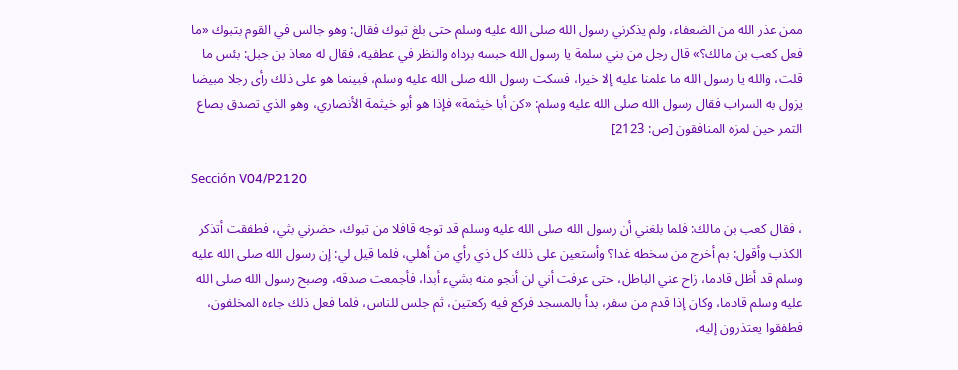ممن عذر الله من الضعفاء، ولم يذكرني رسول الله صلى الله عليه وسلم حتى بلغ تبوك فقال: وهو جالس في القوم بتبوك «ما فعل كعب بن مالك؟» قال رجل من بني سلمة يا رسول الله حبسه برداه والنظر في عطفيه، فقال له معاذ بن جبل: بئس ما قلت، والله يا رسول الله ما علمنا عليه إلا خيرا، فسكت رسول الله صلى الله عليه وسلم، فبينما هو على ذلك رأى رجلا مبيضا يزول به السراب فقال رسول الله صلى الله عليه وسلم: «كن أبا خيثمة» فإذا هو أبو خيثمة الأنصاري، وهو الذي تصدق بصاع التمر حين لمزه المنافقون [ص: 2123]

Sección V04/P2120

، فقال كعب بن مالك: فلما بلغني أن رسول الله صلى الله عليه وسلم قد توجه قافلا من تبوك، حضرني بثي، فطفقت أتذكر الكذب وأقول: بم أخرج من سخطه غدا؟ وأستعين على ذلك كل ذي رأي من أهلي، فلما قيل لي: إن رسول الله صلى الله عليه وسلم قد أظل قادما، زاح عني الباطل، حتى عرفت أني لن أنجو منه بشيء أبدا، فأجمعت صدقه، وصبح رسول الله صلى الله عليه وسلم قادما، وكان إذا قدم من سفر، بدأ بالمسجد فركع فيه ركعتين، ثم جلس للناس، فلما فعل ذلك جاءه المخلفون، فطفقوا يعتذرون إليه،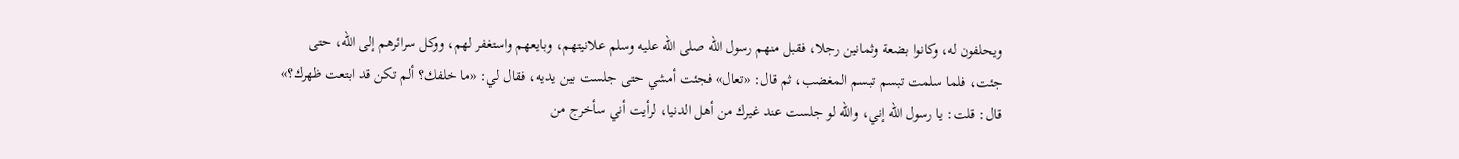ويحلفون له، وكانوا بضعة وثمانين رجلا، فقبل منهم رسول الله صلى الله عليه وسلم علانيتهم، وبايعهم واستغفر لهم، ووكل سرائرهم إلى الله، حتى جئت، فلما سلمت تبسم تبسم المغضب، ثم قال: «تعال» فجئت أمشي حتى جلست بين يديه، فقال لي: «ما خلفك؟ ألم تكن قد ابتعت ظهرك؟» قال: قلت: يا رسول الله إني، والله لو جلست عند غيرك من أهل الدنيا، لرأيت أني سأخرج من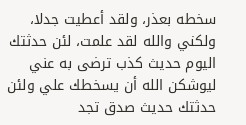سخطه بعذر، ولقد أعطيت جدلا، ولكني والله لقد علمت، لئن حدثتك اليوم حديث كذب ترضى به عني ليوشكن الله أن يسخطك علي ولئن حدثتك حديث صدق تجد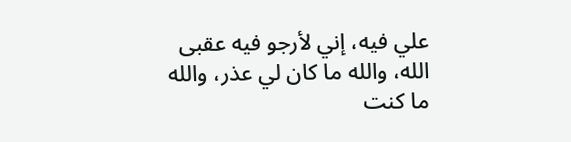علي فيه، إني لأرجو فيه عقبى الله، والله ما كان لي عذر، والله ما كنت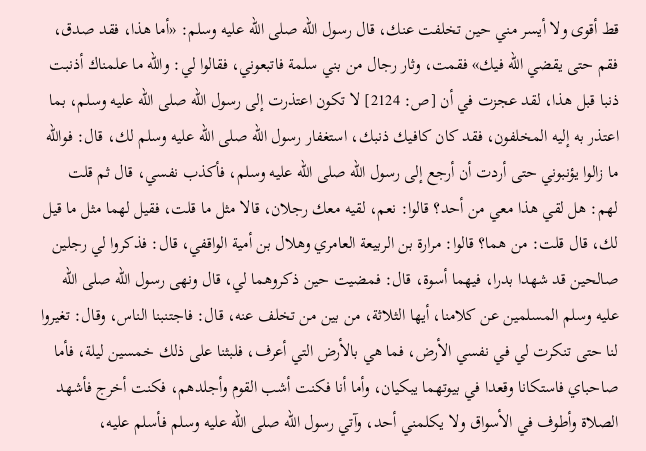قط أقوى ولا أيسر مني حين تخلفت عنك، قال رسول الله صلى الله عليه وسلم: «أما هذا، فقد صدق، فقم حتى يقضي الله فيك» فقمت، وثار رجال من بني سلمة فاتبعوني، فقالوا لي: والله ما علمناك أذنبت ذنبا قبل هذا، لقد عجزت في أن [ص: 2124] لا تكون اعتذرت إلى رسول الله صلى الله عليه وسلم، بما اعتذر به إليه المخلفون، فقد كان كافيك ذنبك، استغفار رسول الله صلى الله عليه وسلم لك، قال: فوالله ما زالوا يؤنبوني حتى أردت أن أرجع إلى رسول الله صلى الله عليه وسلم، فأكذب نفسي، قال ثم قلت لهم: هل لقي هذا معي من أحد؟ قالوا: نعم، لقيه معك رجلان، قالا مثل ما قلت، فقيل لهما مثل ما قيل لك، قال قلت: من هما؟ قالوا: مرارة بن الربيعة العامري وهلال بن أمية الواقفي، قال: فذكروا لي رجلين صالحين قد شهدا بدرا، فيهما أسوة، قال: فمضيت حين ذكروهما لي، قال ونهى رسول الله صلى الله عليه وسلم المسلمين عن كلامنا، أيها الثلاثة، من بين من تخلف عنه، قال: فاجتنبنا الناس، وقال: تغيروا لنا حتى تنكرت لي في نفسي الأرض، فما هي بالأرض التي أعرف، فلبثنا على ذلك خمسين ليلة، فأما صاحباي فاستكانا وقعدا في بيوتهما يبكيان، وأما أنا فكنت أشب القوم وأجلدهم، فكنت أخرج فأشهد الصلاة وأطوف في الأسواق ولا يكلمني أحد، وآتي رسول الله صلى الله عليه وسلم فأسلم عليه،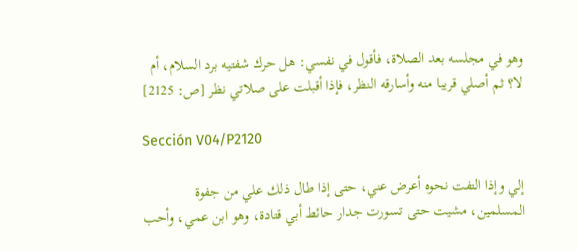وهو في مجلسه بعد الصلاة، فأقول في نفسي: هل حرك شفتيه برد السلام، أم لا؟ ثم أصلي قريبا منه وأسارقه النظر، فإذا أقبلت على صلاتي نظر [ص: 2125]

Sección V04/P2120

إلي وإذا التفت نحوه أعرض عني، حتى إذا طال ذلك علي من جفوة المسلمين، مشيت حتى تسورت جدار حائط أبي قتادة، وهو ابن عمي، وأحب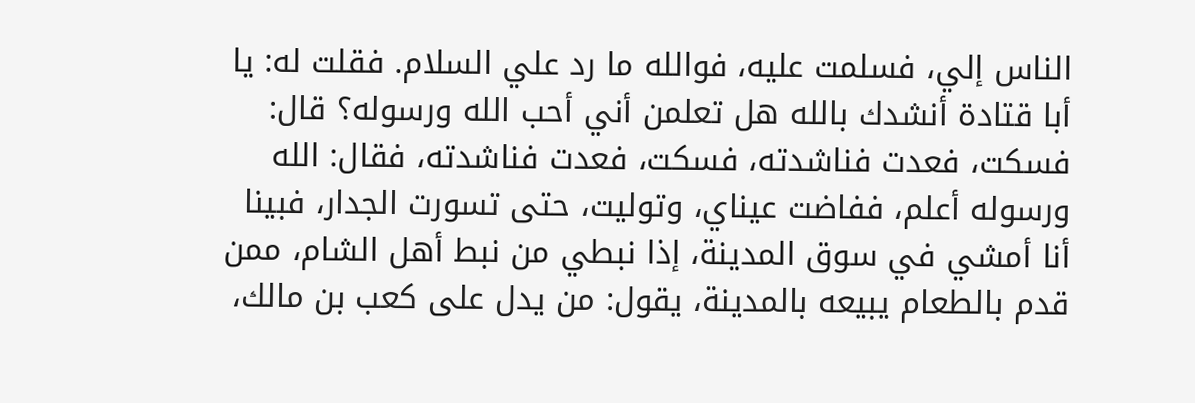الناس إلي، فسلمت عليه، فوالله ما رد علي السلام. فقلت له: يا أبا قتادة أنشدك بالله هل تعلمن أني أحب الله ورسوله؟ قال: فسكت، فعدت فناشدته، فسكت، فعدت فناشدته، فقال: الله ورسوله أعلم، ففاضت عيناي، وتوليت، حتى تسورت الجدار، فبينا أنا أمشي في سوق المدينة، إذا نبطي من نبط أهل الشام، ممن قدم بالطعام يبيعه بالمدينة، يقول: من يدل على كعب بن مالك،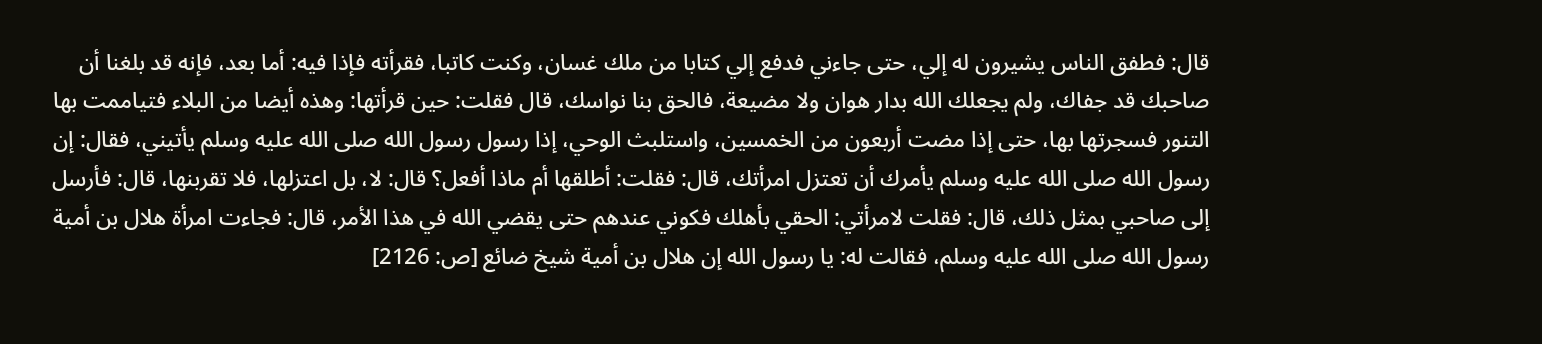قال: فطفق الناس يشيرون له إلي، حتى جاءني فدفع إلي كتابا من ملك غسان، وكنت كاتبا، فقرأته فإذا فيه: أما بعد، فإنه قد بلغنا أن صاحبك قد جفاك، ولم يجعلك الله بدار هوان ولا مضيعة، فالحق بنا نواسك، قال فقلت: حين قرأتها: وهذه أيضا من البلاء فتياممت بها التنور فسجرتها بها، حتى إذا مضت أربعون من الخمسين، واستلبث الوحي، إذا رسول رسول الله صلى الله عليه وسلم يأتيني، فقال: إن رسول الله صلى الله عليه وسلم يأمرك أن تعتزل امرأتك، قال: فقلت: أطلقها أم ماذا أفعل؟ قال: لا، بل اعتزلها، فلا تقربنها، قال: فأرسل إلى صاحبي بمثل ذلك، قال: فقلت لامرأتي: الحقي بأهلك فكوني عندهم حتى يقضي الله في هذا الأمر، قال: فجاءت امرأة هلال بن أمية رسول الله صلى الله عليه وسلم، فقالت له: يا رسول الله إن هلال بن أمية شيخ ضائع [ص: 2126]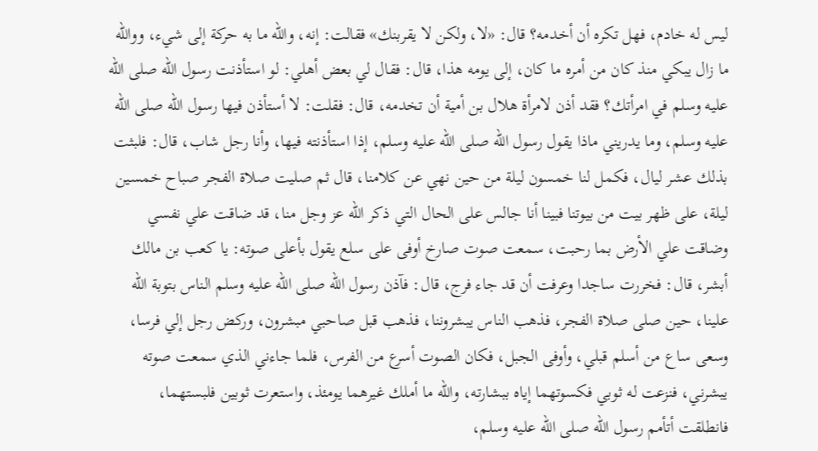ليس له خادم، فهل تكره أن أخدمه؟ قال: «لا، ولكن لا يقربنك» فقالت: إنه، والله ما به حركة إلى شيء، ووالله ما زال يبكي منذ كان من أمره ما كان، إلى يومه هذا، قال: فقال لي بعض أهلي: لو استأذنت رسول الله صلى الله عليه وسلم في امرأتك؟ فقد أذن لامرأة هلال بن أمية أن تخدمه، قال: فقلت: لا أستأذن فيها رسول الله صلى الله عليه وسلم، وما يدريني ماذا يقول رسول الله صلى الله عليه وسلم، إذا استأذنته فيها، وأنا رجل شاب، قال: فلبثت بذلك عشر ليال، فكمل لنا خمسون ليلة من حين نهي عن كلامنا، قال ثم صليت صلاة الفجر صباح خمسين ليلة، على ظهر بيت من بيوتنا فبينا أنا جالس على الحال التي ذكر الله عز وجل منا، قد ضاقت علي نفسي وضاقت علي الأرض بما رحبت، سمعت صوت صارخ أوفى على سلع يقول بأعلى صوته: يا كعب بن مالك أبشر، قال: فخررت ساجدا وعرفت أن قد جاء فرج، قال: فآذن رسول الله صلى الله عليه وسلم الناس بتوبة الله علينا، حين صلى صلاة الفجر، فذهب الناس يبشروننا، فذهب قبل صاحبي مبشرون، وركض رجل إلي فرسا، وسعى ساع من أسلم قبلي، وأوفى الجبل، فكان الصوت أسرع من الفرس، فلما جاءني الذي سمعت صوته يبشرني، فنزعت له ثوبي فكسوتهما إياه ببشارته، والله ما أملك غيرهما يومئذ، واستعرت ثوبين فلبستهما، فانطلقت أتأمم رسول الله صلى الله عليه وسلم،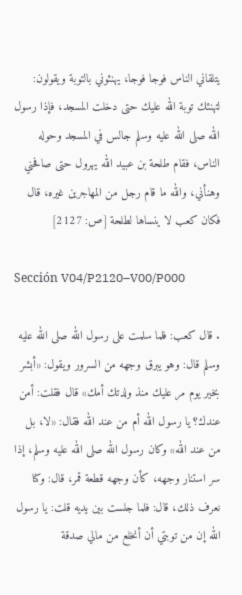يتلقاني الناس فوجا فوجا، يهنئوني بالتوبة ويقولون: لتهنئك توبة الله عليك حتى دخلت المسجد، فإذا رسول الله صلى الله عليه وسلم جالس في المسجد وحوله الناس، فقام طلحة بن عبيد الله يهرول حتى صافحني وهنأني، والله ما قام رجل من المهاجرين غيره، قال فكان كعب لا ينساها لطلحة [ص: 2127]

Sección V04/P2120–V00/P000

. قال كعب: فلما سلمت على رسول الله صلى الله عليه وسلم قال: وهو يبرق وجهه من السرور ويقول: «أبشر بخير يوم مر عليك منذ ولدتك أمك» قال فقلت: أمن عندك؟ يا رسول الله أم من عند الله فقال: «لا، بل من عند الله» وكان رسول الله صلى الله عليه وسلم، إذا سر استنار وجهه، كأن وجهه قطعة قمر، قال: وكنا نعرف ذلك، قال: فلما جلست بين يديه قلت: يا رسول الله إن من توبتي أن أنخلع من مالي صدقة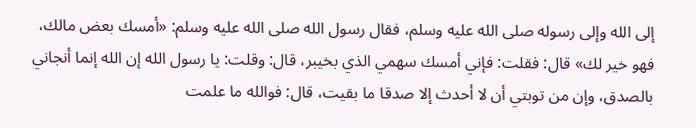إلى الله وإلى رسوله صلى الله عليه وسلم، فقال رسول الله صلى الله عليه وسلم: «أمسك بعض مالك، فهو خير لك» قال: فقلت: فإني أمسك سهمي الذي بخيبر، قال: وقلت: يا رسول الله إن الله إنما أنجاني بالصدق، وإن من توبتي أن لا أحدث إلا صدقا ما بقيت، قال: فوالله ما علمت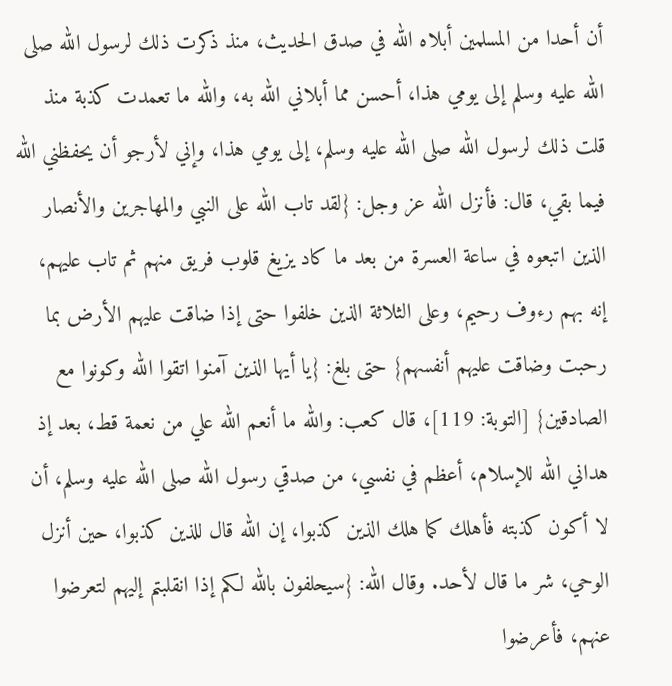أن أحدا من المسلمين أبلاه الله في صدق الحديث، منذ ذكرت ذلك لرسول الله صلى الله عليه وسلم إلى يومي هذا، أحسن مما أبلاني الله به، والله ما تعمدت كذبة منذ قلت ذلك لرسول الله صلى الله عليه وسلم، إلى يومي هذا، وإني لأرجو أن يحفظني الله فيما بقي، قال: فأنزل الله عز وجل: {لقد تاب الله على النبي والمهاجرين والأنصار الذين اتبعوه في ساعة العسرة من بعد ما كاد يزيغ قلوب فريق منهم ثم تاب عليهم، إنه بهم رءوف رحيم، وعلى الثلاثة الذين خلفوا حتى إذا ضاقت عليهم الأرض بما رحبت وضاقت عليهم أنفسهم} حتى بلغ: {يا أيها الذين آمنوا اتقوا الله وكونوا مع الصادقين} [التوبة: 119]، قال كعب: والله ما أنعم الله علي من نعمة قط، بعد إذ هداني الله للإسلام، أعظم في نفسي، من صدقي رسول الله صلى الله عليه وسلم، أن لا أكون كذبته فأهلك كما هلك الذين كذبوا، إن الله قال للذين كذبوا، حين أنزل الوحي، شر ما قال لأحد. وقال الله: {سيحلفون بالله لكم إذا انقلبتم إليهم لتعرضوا عنهم، فأعرضوا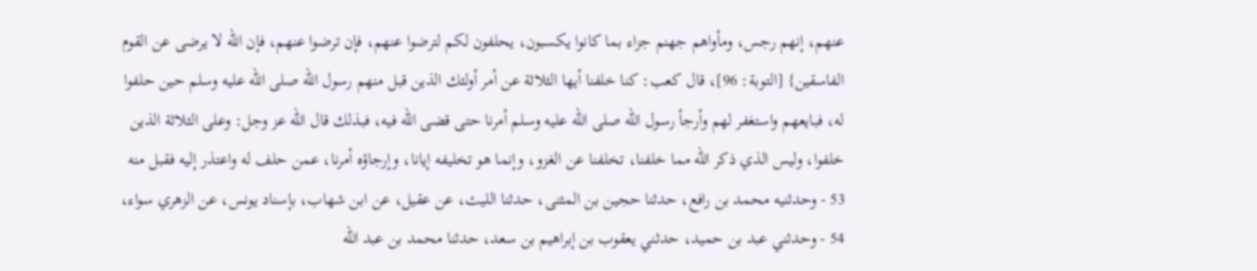عنهم، إنهم رجس، ومأواهم جهنم جزاء بما كانوا يكسبون، يحلفون لكم لترضوا عنهم، فإن ترضوا عنهم، فإن الله لا يرضى عن القوم الفاسقين} [التوبة: 96]، قال كعب: كنا خلفنا أيها الثلاثة عن أمر أولئك الذين قبل منهم رسول الله صلى الله عليه وسلم حين حلفوا له، فبايعهم واستغفر لهم وأرجأ رسول الله صلى الله عليه وسلم أمرنا حتى قضى الله فيه، فبذلك قال الله عز وجل: وعلى الثلاثة الذين خلفوا، وليس الذي ذكر الله مما خلفنا، تخلفنا عن الغزو، وإنما هو تخليفه إيانا، وإرجاؤه أمرنا، عمن حلف له واعتذر إليه فقبل منه 53 - وحدثنيه محمد بن رافع، حدثنا حجين بن المثنى، حدثنا الليث، عن عقيل، عن ابن شهاب، بإسناد يونس، عن الزهري سواء، 54 - وحدثني عبد بن حميد، حدثني يعقوب بن إبراهيم بن سعد، حدثنا محمد بن عبد الله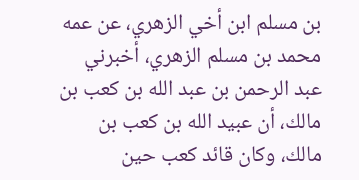بن مسلم ابن أخي الزهري، عن عمه محمد بن مسلم الزهري، أخبرني عبد الرحمن بن عبد الله بن كعب بن مالك، أن عبيد الله بن كعب بن مالك، وكان قائد كعب حين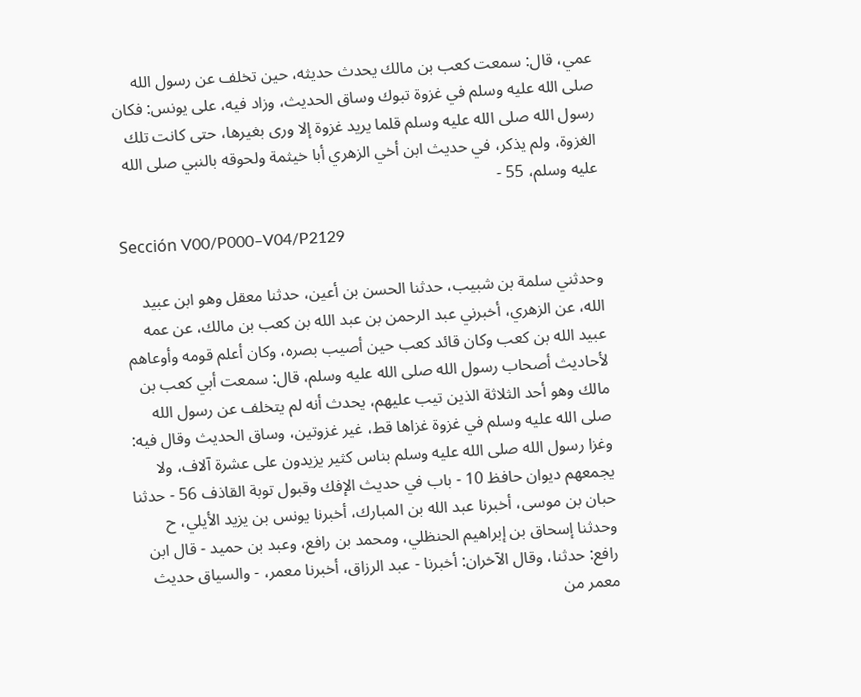عمي، قال: سمعت كعب بن مالك يحدث حديثه، حين تخلف عن رسول الله صلى الله عليه وسلم في غزوة تبوك وساق الحديث، وزاد فيه، على يونس: فكان رسول الله صلى الله عليه وسلم قلما يريد غزوة إلا ورى بغيرها، حتى كانت تلك الغزوة، ولم يذكر، في حديث ابن أخي الزهري أبا خيثمة ولحوقه بالنبي صلى الله عليه وسلم، 55 -

Sección V00/P000–V04/P2129

وحدثني سلمة بن شبيب، حدثنا الحسن بن أعين، حدثنا معقل وهو ابن عبيد الله، عن الزهري، أخبرني عبد الرحمن بن عبد الله بن كعب بن مالك، عن عمه عبيد الله بن كعب وكان قائد كعب حين أصيب بصره، وكان أعلم قومه وأوعاهم لأحاديث أصحاب رسول الله صلى الله عليه وسلم، قال: سمعت أبي كعب بن مالك وهو أحد الثلاثة الذين تيب عليهم، يحدث أنه لم يتخلف عن رسول الله صلى الله عليه وسلم في غزوة غزاها قط، غير غزوتين، وساق الحديث وقال فيه: وغزا رسول الله صلى الله عليه وسلم بناس كثير يزيدون على عشرة آلاف، ولا يجمعهم ديوان حافظ 10 - باب في حديث الإفك وقبول توبة القاذف 56 - حدثنا حبان بن موسى، أخبرنا عبد الله بن المبارك، أخبرنا يونس بن يزيد الأيلي، ح وحدثنا إسحاق بن إبراهيم الحنظلي، ومحمد بن رافع، وعبد بن حميد - قال ابن رافع: حدثنا، وقال الآخران: أخبرنا - عبد الرزاق، أخبرنا معمر، - والسياق حديث معمر من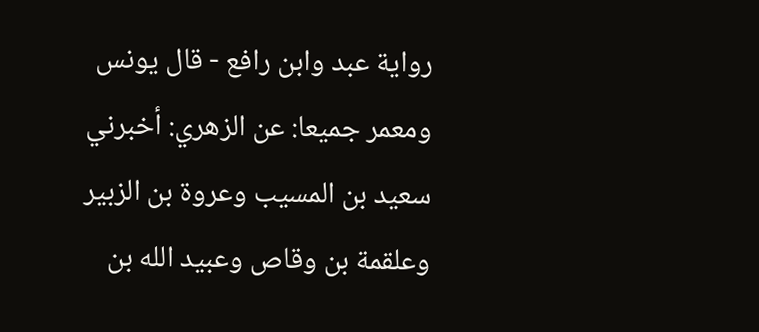رواية عبد وابن رافع - قال يونس ومعمر جميعا: عن الزهري: أخبرني سعيد بن المسيب وعروة بن الزبير وعلقمة بن وقاص وعبيد الله بن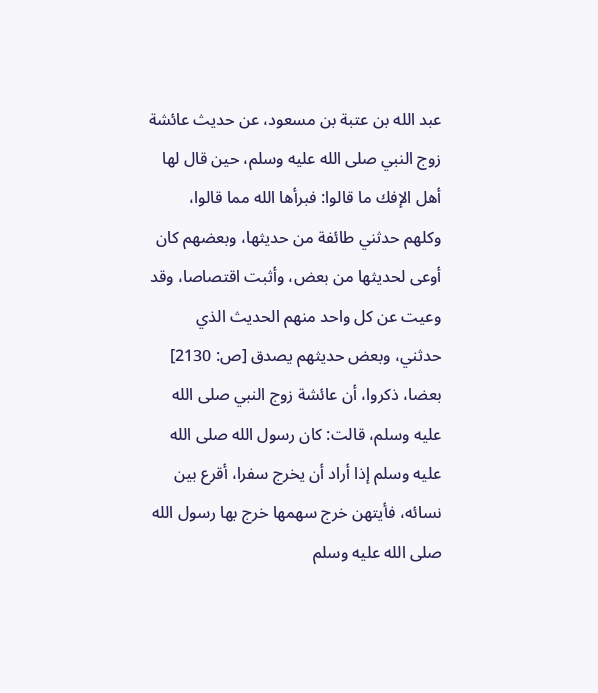عبد الله بن عتبة بن مسعود، عن حديث عائشة زوج النبي صلى الله عليه وسلم، حين قال لها أهل الإفك ما قالوا: فبرأها الله مما قالوا، وكلهم حدثني طائفة من حديثها، وبعضهم كان أوعى لحديثها من بعض، وأثبت اقتصاصا، وقد وعيت عن كل واحد منهم الحديث الذي حدثني، وبعض حديثهم يصدق [ص: 2130] بعضا، ذكروا، أن عائشة زوج النبي صلى الله عليه وسلم، قالت: كان رسول الله صلى الله عليه وسلم إذا أراد أن يخرج سفرا، أقرع بين نسائه، فأيتهن خرج سهمها خرج بها رسول الله صلى الله عليه وسلم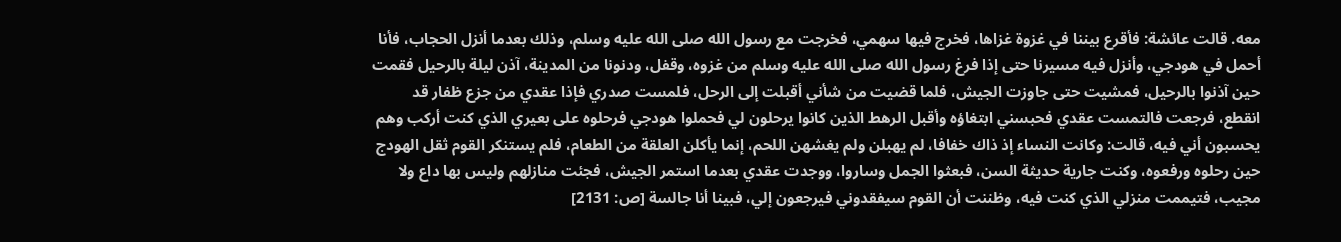معه. قالت عائشة: فأقرع بيننا في غزوة غزاها، فخرج فيها سهمي، فخرجت مع رسول الله صلى الله عليه وسلم، وذلك بعدما أنزل الحجاب، فأنا أحمل في هودجي، وأنزل فيه مسيرنا حتى إذا فرغ رسول الله صلى الله عليه وسلم من غزوه، وقفل، ودنونا من المدينة، آذن ليلة بالرحيل فقمت حين آذنوا بالرحيل، فمشيت حتى جاوزت الجيش، فلما قضيت من شأني أقبلت إلى الرحل، فلمست صدري فإذا عقدي من جزع ظفار قد انقطع، فرجعت فالتمست عقدي فحبسني ابتغاؤه وأقبل الرهط الذين كانوا يرحلون لي فحملوا هودجي فرحلوه على بعيري الذي كنت أركب وهم يحسبون أني فيه، قالت: وكانت النساء إذ ذاك خفافا، لم يهبلن ولم يغشهن اللحم، إنما يأكلن العلقة من الطعام، فلم يستنكر القوم ثقل الهودج حين رحلوه ورفعوه، وكنت جارية حديثة السن، فبعثوا الجمل وساروا، ووجدت عقدي بعدما استمر الجيش، فجئت منازلهم وليس بها داع ولا مجيب، فتيممت منزلي الذي كنت فيه، وظننت أن القوم سيفقدوني فيرجعون إلي، فبينا أنا جالسة [ص: 2131]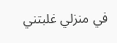في منزلي غلبتني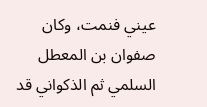عيني فنمت، وكان صفوان بن المعطل السلمي ثم الذكواني قد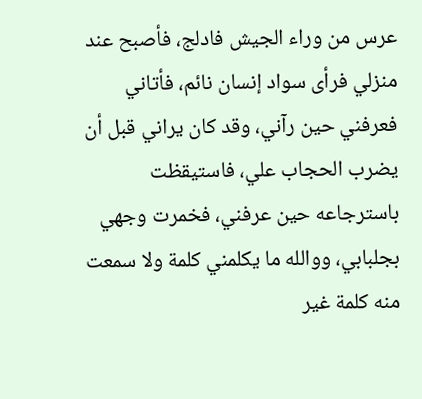عرس من وراء الجيش فادلج، فأصبح عند منزلي فرأى سواد إنسان نائم، فأتاني فعرفني حين رآني، وقد كان يراني قبل أن يضرب الحجاب علي، فاستيقظت باسترجاعه حين عرفني، فخمرت وجهي بجلبابي، ووالله ما يكلمني كلمة ولا سمعت منه كلمة غير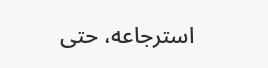استرجاعه، حتى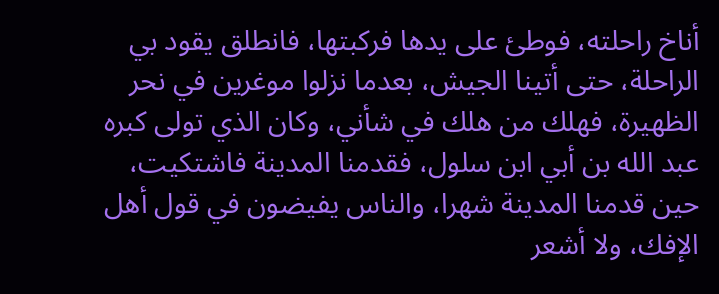أناخ راحلته، فوطئ على يدها فركبتها، فانطلق يقود بي الراحلة، حتى أتينا الجيش، بعدما نزلوا موغرين في نحر الظهيرة، فهلك من هلك في شأني، وكان الذي تولى كبره عبد الله بن أبي ابن سلول، فقدمنا المدينة فاشتكيت، حين قدمنا المدينة شهرا، والناس يفيضون في قول أهل الإفك، ولا أشعر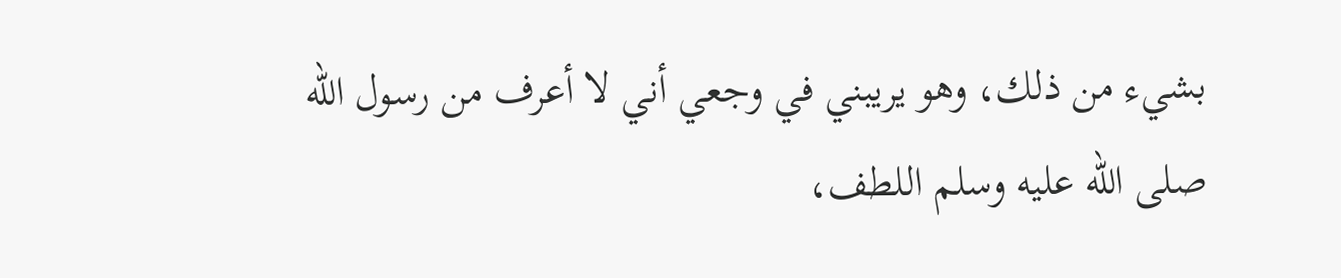بشيء من ذلك، وهو يريبني في وجعي أني لا أعرف من رسول الله صلى الله عليه وسلم اللطف،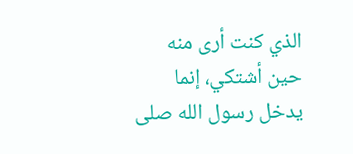الذي كنت أرى منه حين أشتكي، إنما يدخل رسول الله صلى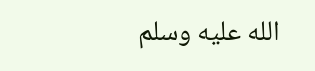الله عليه وسلم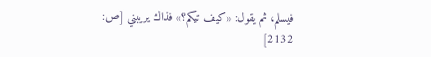فيسلم، ثم يقول: «كيف تيكم؟» فذاك يريبني [ص: 2132]